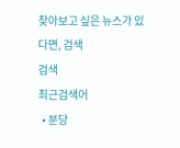찾아보고 싶은 뉴스가 있다면, 검색
검색
최근검색어
  • 분당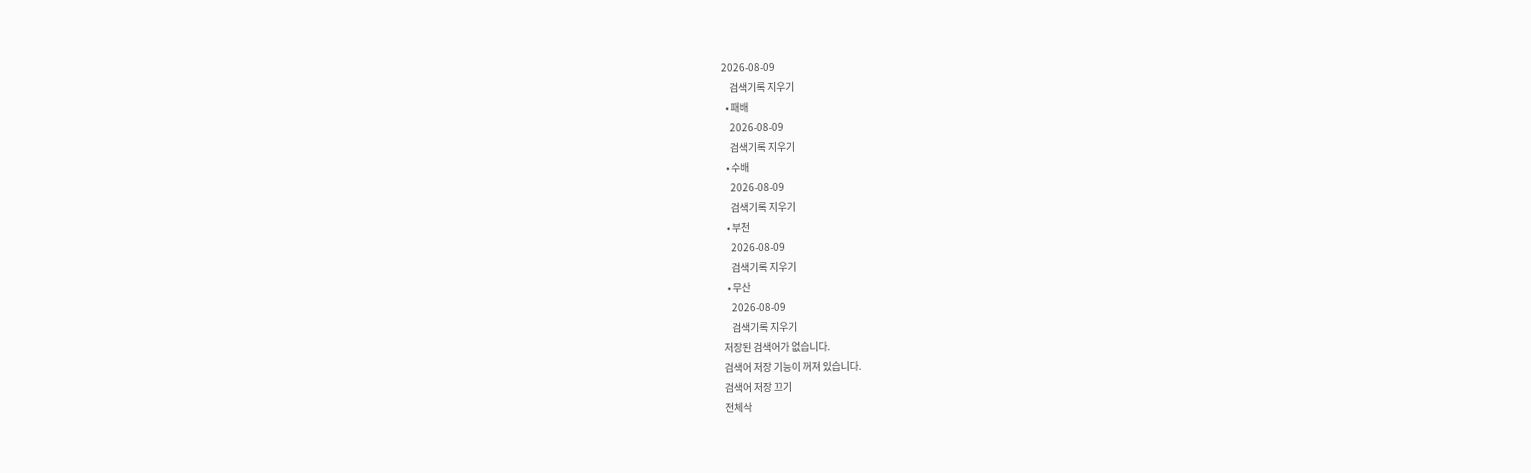2026-08-09
    검색기록 지우기
  • 패배
    2026-08-09
    검색기록 지우기
  • 수배
    2026-08-09
    검색기록 지우기
  • 부천
    2026-08-09
    검색기록 지우기
  • 무산
    2026-08-09
    검색기록 지우기
저장된 검색어가 없습니다.
검색어 저장 기능이 꺼져 있습니다.
검색어 저장 끄기
전체삭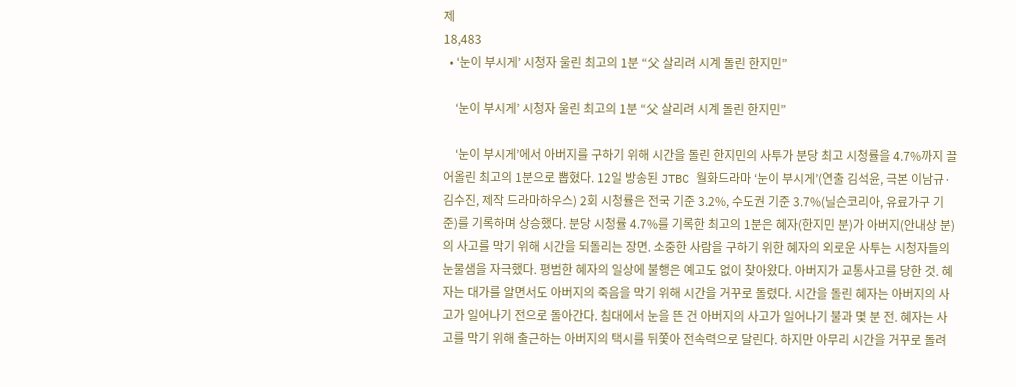제
18,483
  • ‘눈이 부시게’ 시청자 울린 최고의 1분 “父 살리려 시계 돌린 한지민”

    ‘눈이 부시게’ 시청자 울린 최고의 1분 “父 살리려 시계 돌린 한지민”

    ‘눈이 부시게’에서 아버지를 구하기 위해 시간을 돌린 한지민의 사투가 분당 최고 시청률을 4.7%까지 끌어올린 최고의 1분으로 뽑혔다. 12일 방송된 JTBC 월화드라마 ‘눈이 부시게’(연출 김석윤, 극본 이남규·김수진, 제작 드라마하우스) 2회 시청률은 전국 기준 3.2%, 수도권 기준 3.7%(닐슨코리아, 유료가구 기준)를 기록하며 상승했다. 분당 시청률 4.7%를 기록한 최고의 1분은 혜자(한지민 분)가 아버지(안내상 분)의 사고를 막기 위해 시간을 되돌리는 장면. 소중한 사람을 구하기 위한 혜자의 외로운 사투는 시청자들의 눈물샘을 자극했다. 평범한 혜자의 일상에 불행은 예고도 없이 찾아왔다. 아버지가 교통사고를 당한 것. 혜자는 대가를 알면서도 아버지의 죽음을 막기 위해 시간을 거꾸로 돌렸다. 시간을 돌린 혜자는 아버지의 사고가 일어나기 전으로 돌아간다. 침대에서 눈을 뜬 건 아버지의 사고가 일어나기 불과 몇 분 전. 혜자는 사고를 막기 위해 출근하는 아버지의 택시를 뒤쫓아 전속력으로 달린다. 하지만 아무리 시간을 거꾸로 돌려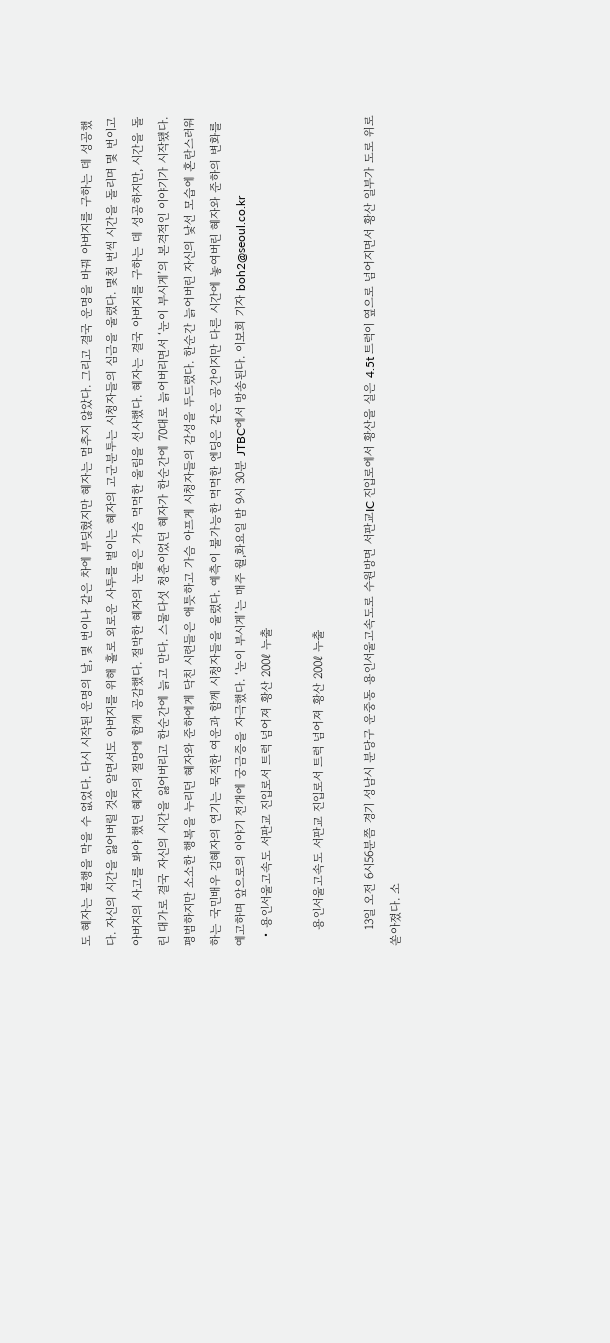도 혜자는 불행을 막을 수 없었다. 다시 시작된 운명의 날, 몇 번이나 같은 차에 부딪혔지만 혜자는 멈추지 않았다. 그리고 결국 운명을 바꿔 아버지를 구하는 데 성공했다. 자신의 시간을 잃어버릴 것을 알면서도 아버지를 위해 홀로 외로운 사투를 벌이는 혜자의 고군분투는 시청자들의 심금을 울렸다. 몇천 번씩 시간을 돌리며 몇 번이고 아버지의 사고를 봐야 했던 혜자의 절망에 함께 공감했다. 절박한 혜자의 눈물은 가슴 먹먹한 울림을 선사했다. 혜자는 결국 아버지를 구하는 데 성공하지만, 시간을 돌린 대가로 결국 자신의 시간을 잃어버리고 한순간에 늙고 만다. 스물다섯 청춘이었던 혜자가 한순간에 70대로 늙어버리면서 ‘눈이 부시게’의 본격적인 이야기가 시작됐다. 평범하지만 소소한 행복을 누리던 혜자와 준하에게 닥친 시련들은 애틋하고 가슴 아프게 시청자들의 감성을 두드렸다. 한순간 늙어버린 자신의 낯선 모습에 혼란스러워하는 국민배우 김혜자의 연기는 묵직한 여운과 함께 시청자들을 울렸다. 예측이 불가능한 먹먹한 엔딩은 같은 공간이지만 다른 시간에 놓여버린 혜자와 준하의 변화를 예고하며 앞으로의 이야기 전개에 궁금증을 자극했다. ‘눈이 부시게’는 매주 월,화요일 밤 9시 30분 JTBC에서 방송된다. 이보희 기자 boh2@seoul.co.kr
  • 용인서울고속도 서판교 진입로서 트럭 넘어져 황산 200ℓ 누출

    용인서울고속도 서판교 진입로서 트럭 넘어져 황산 200ℓ 누출

    13일 오전 6시56분쯤 경기 성남시 분당구 운중동 용인서울고속도로 수원방면 서판교IC 진입로에서 황산을 실은 4.5t 트럭이 옆으로 넘어지면서 황산 일부가 도로 위로 쏟아졌다. 소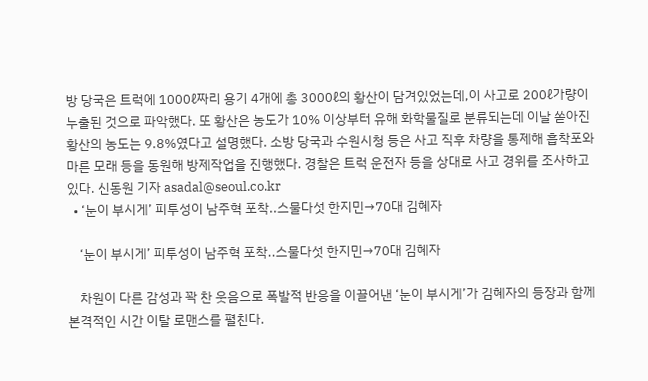방 당국은 트럭에 1000ℓ짜리 용기 4개에 총 3000ℓ의 황산이 담겨있었는데,이 사고로 200ℓ가량이 누출된 것으로 파악했다. 또 황산은 농도가 10% 이상부터 유해 화학물질로 분류되는데 이날 쏟아진 황산의 농도는 9.8%였다고 설명했다. 소방 당국과 수원시청 등은 사고 직후 차량을 통제해 흡착포와 마른 모래 등을 동원해 방제작업을 진행했다. 경찰은 트럭 운전자 등을 상대로 사고 경위를 조사하고 있다. 신동원 기자 asadal@seoul.co.kr
  • ‘눈이 부시게’ 피투성이 남주혁 포착..스물다섯 한지민→70대 김혜자

    ‘눈이 부시게’ 피투성이 남주혁 포착..스물다섯 한지민→70대 김혜자

    차원이 다른 감성과 꽉 찬 웃음으로 폭발적 반응을 이끌어낸 ‘눈이 부시게’가 김혜자의 등장과 함께 본격적인 시간 이탈 로맨스를 펼친다.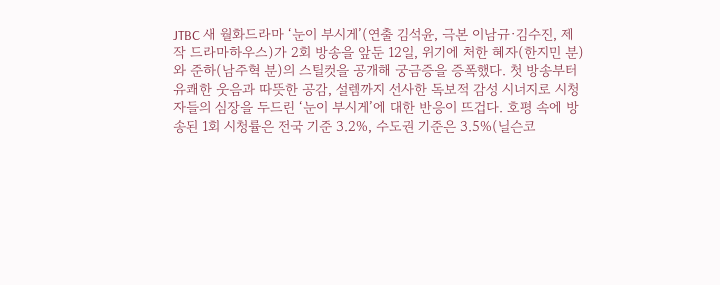JTBC 새 월화드라마 ‘눈이 부시게’(연출 김석윤, 극본 이남규·김수진, 제작 드라마하우스)가 2회 방송을 앞둔 12일, 위기에 처한 혜자(한지민 분)와 준하(남주혁 분)의 스틸컷을 공개해 궁금증을 증폭했다. 첫 방송부터 유쾌한 웃음과 따뜻한 공감, 설렘까지 선사한 독보적 감성 시너지로 시청자들의 심장을 두드린 ‘눈이 부시게’에 대한 반응이 뜨겁다. 호평 속에 방송된 1회 시청률은 전국 기준 3.2%, 수도권 기준은 3.5%(닐슨코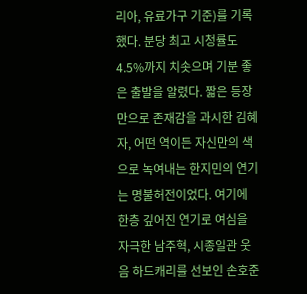리아, 유료가구 기준)를 기록했다. 분당 최고 시청률도 4.5%까지 치솟으며 기분 좋은 출발을 알렸다. 짧은 등장만으로 존재감을 과시한 김혜자, 어떤 역이든 자신만의 색으로 녹여내는 한지민의 연기는 명불허전이었다. 여기에 한층 깊어진 연기로 여심을 자극한 남주혁, 시종일관 웃음 하드캐리를 선보인 손호준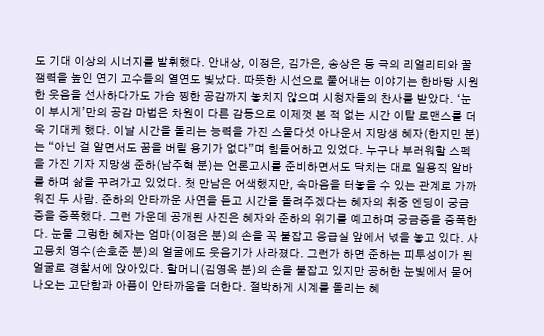도 기대 이상의 시너지를 발휘했다. 안내상, 이정은, 김가은, 송상은 등 극의 리얼리티와 꿀잼력을 높인 연기 고수들의 열연도 빛났다. 따뜻한 시선으로 풀어내는 이야기는 한바탕 시원한 웃음을 선사하다가도 가슴 찡한 공감까지 놓치지 않으며 시청자들의 찬사를 받았다. ‘눈이 부시게’만의 공감 마법은 차원이 다른 감동으로 이제껏 본 적 없는 시간 이탈 로맨스를 더욱 기대케 했다. 이날 시간을 돌리는 능력을 가진 스물다섯 아나운서 지망생 혜자(한지민 분)는 “아닌 걸 알면서도 꿈을 버릴 용기가 없다”며 힘들어하고 있었다. 누구나 부러워할 스펙을 가진 기자 지망생 준하(남주혁 분)는 언론고시를 준비하면서도 닥치는 대로 일용직 알바를 하며 삶을 꾸려가고 있었다. 첫 만남은 어색했지만, 속마음을 터놓을 수 있는 관계로 가까워진 두 사람. 준하의 안타까운 사연을 듣고 시간을 돌려주겠다는 혜자의 취중 엔딩이 궁금증을 증폭했다. 그런 가운데 공개된 사진은 혜자와 준하의 위기를 예고하며 궁금증을 증폭한다. 눈물 그렁한 혜자는 엄마(이정은 분)의 손을 꼭 붙잡고 응급실 앞에서 넋을 놓고 있다. 사고뭉치 영수(손호준 분)의 얼굴에도 웃음기가 사라졌다. 그런가 하면 준하는 피투성이가 된 얼굴로 경찰서에 앉아있다. 할머니(김영옥 분)의 손을 붙잡고 있지만 공허한 눈빛에서 묻어나오는 고단함과 아픔이 안타까움을 더한다. 절박하게 시계를 돌리는 혜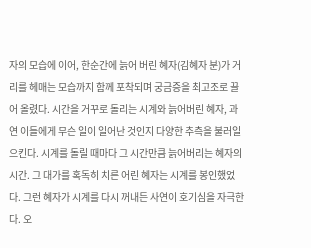자의 모습에 이어, 한순간에 늙어 버린 혜자(김혜자 분)가 거리를 헤매는 모습까지 함께 포착되며 궁금증을 최고조로 끌어 올렸다. 시간을 거꾸로 돌리는 시계와 늙어버린 혜자, 과연 이들에게 무슨 일이 일어난 것인지 다양한 추측을 불러일으킨다. 시계를 돌릴 때마다 그 시간만큼 늙어버리는 혜자의 시간. 그 대가를 혹독히 치른 어린 혜자는 시계를 봉인했었다. 그런 혜자가 시계를 다시 꺼내든 사연이 호기심을 자극한다. 오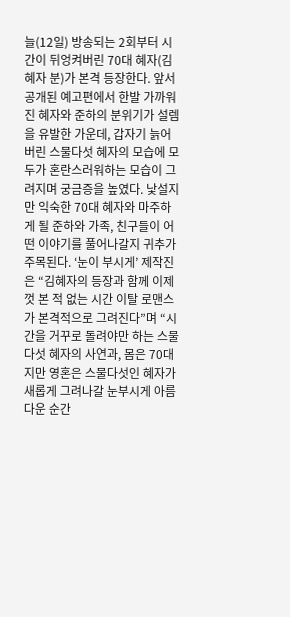늘(12일) 방송되는 2회부터 시간이 뒤엉켜버린 70대 혜자(김혜자 분)가 본격 등장한다. 앞서 공개된 예고편에서 한발 가까워진 혜자와 준하의 분위기가 설렘을 유발한 가운데, 갑자기 늙어 버린 스물다섯 혜자의 모습에 모두가 혼란스러워하는 모습이 그려지며 궁금증을 높였다. 낯설지만 익숙한 70대 혜자와 마주하게 될 준하와 가족, 친구들이 어떤 이야기를 풀어나갈지 귀추가 주목된다. ‘눈이 부시게’ 제작진은 “김혜자의 등장과 함께 이제껏 본 적 없는 시간 이탈 로맨스가 본격적으로 그려진다”며 “시간을 거꾸로 돌려야만 하는 스물다섯 혜자의 사연과, 몸은 70대지만 영혼은 스물다섯인 혜자가 새롭게 그려나갈 눈부시게 아름다운 순간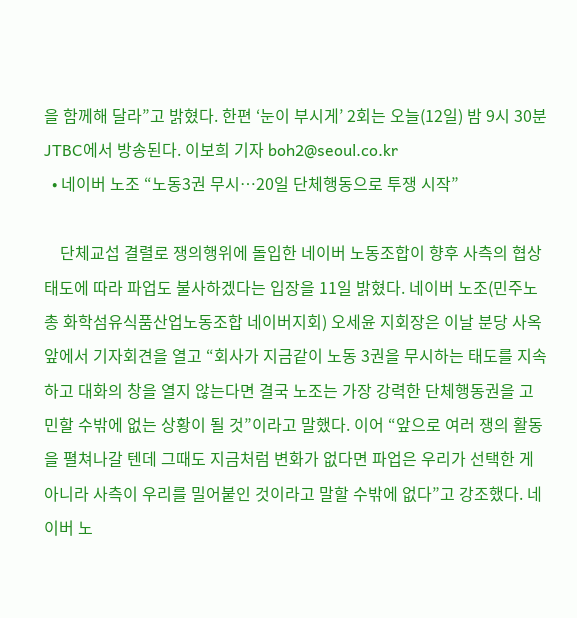을 함께해 달라”고 밝혔다. 한편 ‘눈이 부시게’ 2회는 오늘(12일) 밤 9시 30분 JTBC에서 방송된다. 이보희 기자 boh2@seoul.co.kr
  • 네이버 노조 “노동3권 무시…20일 단체행동으로 투쟁 시작”

    단체교섭 결렬로 쟁의행위에 돌입한 네이버 노동조합이 향후 사측의 협상 태도에 따라 파업도 불사하겠다는 입장을 11일 밝혔다. 네이버 노조(민주노총 화학섬유식품산업노동조합 네이버지회) 오세윤 지회장은 이날 분당 사옥 앞에서 기자회견을 열고 “회사가 지금같이 노동 3권을 무시하는 태도를 지속하고 대화의 창을 열지 않는다면 결국 노조는 가장 강력한 단체행동권을 고민할 수밖에 없는 상황이 될 것”이라고 말했다. 이어 “앞으로 여러 쟁의 활동을 펼쳐나갈 텐데 그때도 지금처럼 변화가 없다면 파업은 우리가 선택한 게 아니라 사측이 우리를 밀어붙인 것이라고 말할 수밖에 없다”고 강조했다. 네이버 노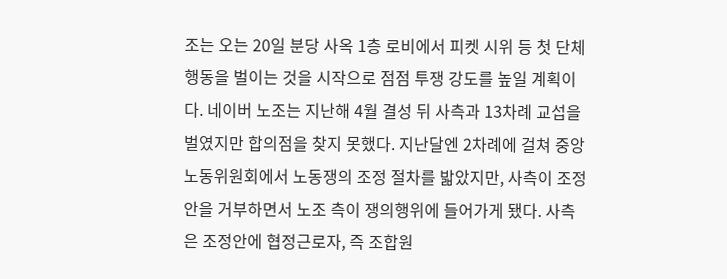조는 오는 20일 분당 사옥 1층 로비에서 피켓 시위 등 첫 단체행동을 벌이는 것을 시작으로 점점 투쟁 강도를 높일 계획이다. 네이버 노조는 지난해 4월 결성 뒤 사측과 13차례 교섭을 벌였지만 합의점을 찾지 못했다. 지난달엔 2차례에 걸쳐 중앙노동위원회에서 노동쟁의 조정 절차를 밟았지만, 사측이 조정안을 거부하면서 노조 측이 쟁의행위에 들어가게 됐다. 사측은 조정안에 협정근로자, 즉 조합원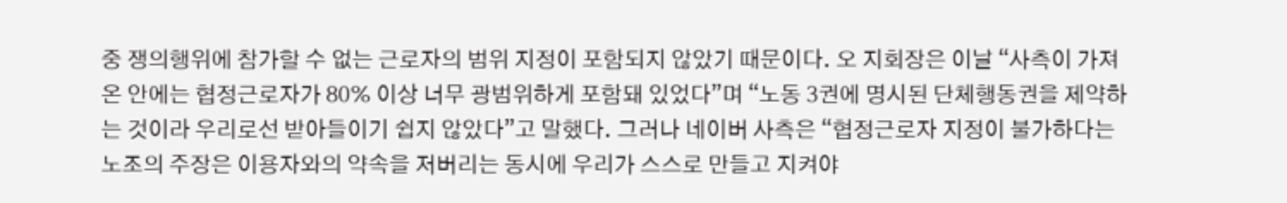중 쟁의행위에 참가할 수 없는 근로자의 범위 지정이 포함되지 않았기 때문이다. 오 지회장은 이날 “사측이 가져온 안에는 협정근로자가 80% 이상 너무 광범위하게 포함돼 있었다”며 “노동 3권에 명시된 단체행동권을 제약하는 것이라 우리로선 받아들이기 쉽지 않았다”고 말했다. 그러나 네이버 사측은 “협정근로자 지정이 불가하다는 노조의 주장은 이용자와의 약속을 저버리는 동시에 우리가 스스로 만들고 지켜야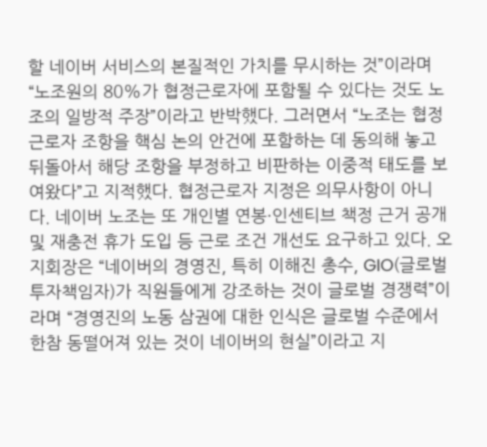할 네이버 서비스의 본질적인 가치를 무시하는 것”이라며 “노조원의 80%가 협정근로자에 포함될 수 있다는 것도 노조의 일방적 주장”이라고 반박했다. 그러면서 “노조는 협정근로자 조항을 핵심 논의 안건에 포함하는 데 동의해 놓고 뒤돌아서 해당 조항을 부정하고 비판하는 이중적 태도를 보여왔다”고 지적했다. 협정근로자 지정은 의무사항이 아니다. 네이버 노조는 또 개인별 연봉·인센티브 책정 근거 공개 및 재충전 휴가 도입 등 근로 조건 개선도 요구하고 있다. 오 지회장은 “네이버의 경영진, 특히 이해진 총수, GIO(글로벌투자책임자)가 직원들에게 강조하는 것이 글로벌 경쟁력”이라며 “경영진의 노동 삼권에 대한 인식은 글로벌 수준에서 한참 동떨어져 있는 것이 네이버의 현실”이라고 지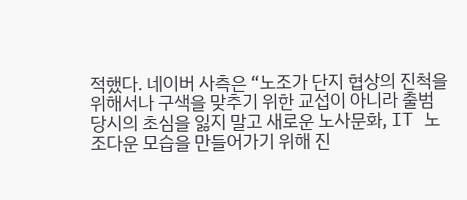적했다. 네이버 사측은 “노조가 단지 협상의 진척을 위해서나 구색을 맞추기 위한 교섭이 아니라 출범 당시의 초심을 잃지 말고 새로운 노사문화, IT 노조다운 모습을 만들어가기 위해 진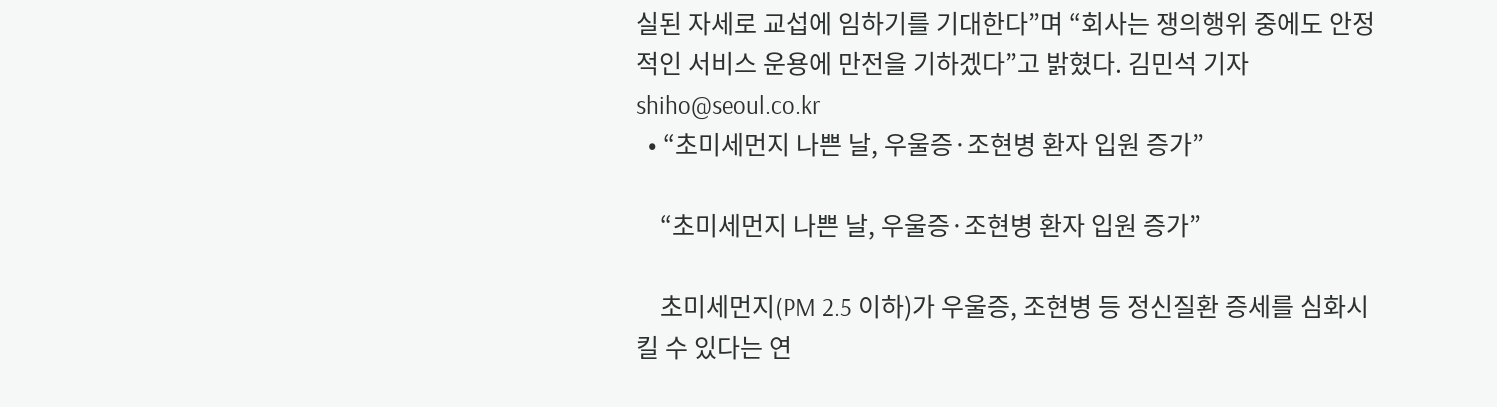실된 자세로 교섭에 임하기를 기대한다”며 “회사는 쟁의행위 중에도 안정적인 서비스 운용에 만전을 기하겠다”고 밝혔다. 김민석 기자 shiho@seoul.co.kr
  • “초미세먼지 나쁜 날, 우울증·조현병 환자 입원 증가”

    “초미세먼지 나쁜 날, 우울증·조현병 환자 입원 증가”

    초미세먼지(PM 2.5 이하)가 우울증, 조현병 등 정신질환 증세를 심화시킬 수 있다는 연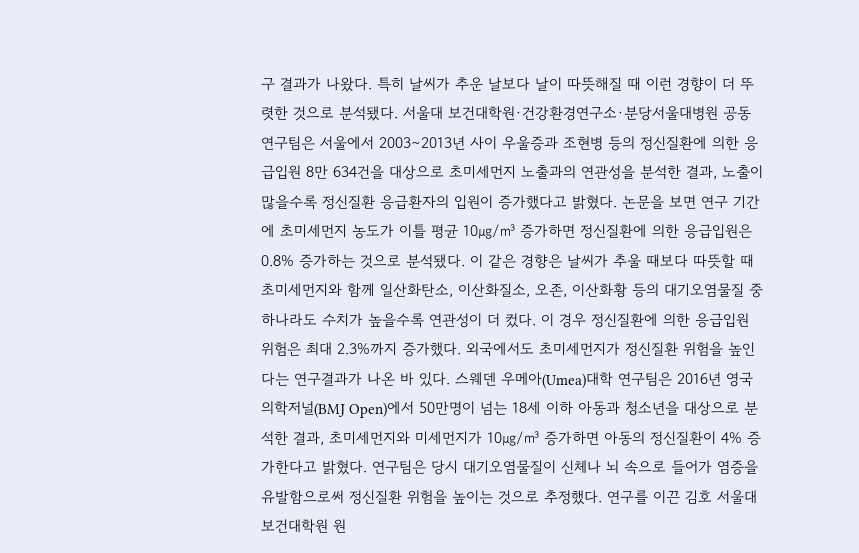구 결과가 나왔다. 특히 날씨가 추운 날보다 날이 따뜻해질 때 이런 경향이 더 뚜렷한 것으로 분석됐다. 서울대 보건대학원·건강환경연구소·분당서울대병원 공동 연구팀은 서울에서 2003∼2013년 사이 우울증과 조현병 등의 정신질환에 의한 응급입원 8만 634건을 대상으로 초미세먼지 노출과의 연관성을 분석한 결과, 노출이 많을수록 정신질환 응급환자의 입원이 증가했다고 밝혔다. 논문을 보면 연구 기간에 초미세먼지 농도가 이틀 평균 10㎍/㎥ 증가하면 정신질환에 의한 응급입원은 0.8% 증가하는 것으로 분석됐다. 이 같은 경향은 날씨가 추울 때보다 따뜻할 때 초미세먼지와 함께 일산화탄소, 이산화질소, 오존, 이산화황 등의 대기오염물질 중 하나라도 수치가 높을수록 연관성이 더 컸다. 이 경우 정신질환에 의한 응급입원 위험은 최대 2.3%까지 증가했다. 외국에서도 초미세먼지가 정신질환 위험을 높인다는 연구결과가 나온 바 있다. 스웨덴 우메아(Umea)대학 연구팀은 2016년 영국의학저널(BMJ Open)에서 50만명이 넘는 18세 이하 아동과 청소년을 대상으로 분석한 결과, 초미세먼지와 미세먼지가 10㎍/㎥ 증가하면 아동의 정신질환이 4% 증가한다고 밝혔다. 연구팀은 당시 대기오염물질이 신체나 뇌 속으로 들어가 염증을 유발함으로써 정신질환 위험을 높이는 것으로 추정했다. 연구를 이끈 김호 서울대 보건대학원 원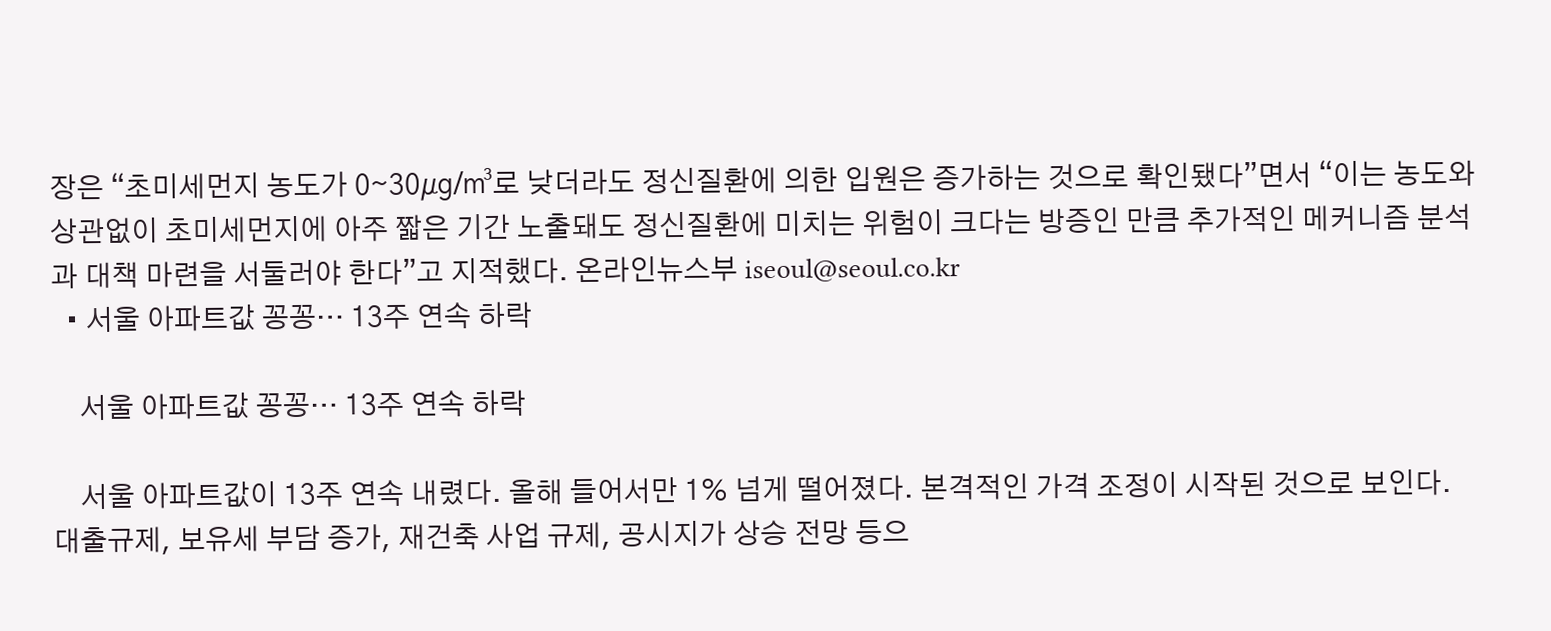장은 “초미세먼지 농도가 0∼30㎍/㎥로 낮더라도 정신질환에 의한 입원은 증가하는 것으로 확인됐다”면서 “이는 농도와 상관없이 초미세먼지에 아주 짧은 기간 노출돼도 정신질환에 미치는 위험이 크다는 방증인 만큼 추가적인 메커니즘 분석과 대책 마련을 서둘러야 한다”고 지적했다. 온라인뉴스부 iseoul@seoul.co.kr
  • 서울 아파트값 꽁꽁… 13주 연속 하락

    서울 아파트값 꽁꽁… 13주 연속 하락

    서울 아파트값이 13주 연속 내렸다. 올해 들어서만 1% 넘게 떨어졌다. 본격적인 가격 조정이 시작된 것으로 보인다. 대출규제, 보유세 부담 증가, 재건축 사업 규제, 공시지가 상승 전망 등으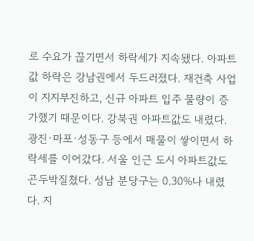로 수요가 끊기면서 하락세가 지속됐다. 아파트값 하락은 강남권에서 두드러졌다. 재건축 사업이 지지부진하고, 신규 아파트 입주 물량이 증가했기 때문이다. 강북권 아파트값도 내렸다. 광진·마포·성동구 등에서 매물이 쌓이면서 하락세를 이어갔다. 서울 인근 도시 아파트값도 곤두박질쳤다. 성남 분당구는 0.30%나 내렸다. 지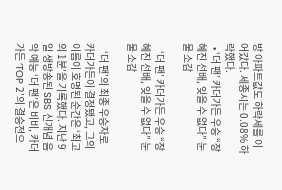방 아파트값도 하락세를 이어갔다. 세종시는 0.08% 하락했다.
  • ‘더 팬’ 카더가든 우승 “장혜진 선배, 잊을 수 없다” 눈물 소감

    ‘더 팬’ 카더가든 우승 “장혜진 선배, 잊을 수 없다” 눈물 소감

    ‘더 팬’의 최종 우승자로 카더가든이 결정됐고, 그의 이름이 호명된 순간은 ‘최고의 1분’을 기록했다. 지난 9일 생방송된 SBS 신개념 음악 예능 ‘더 팬’은 비비, 카더가든 ‘TOP 2’의 결승전으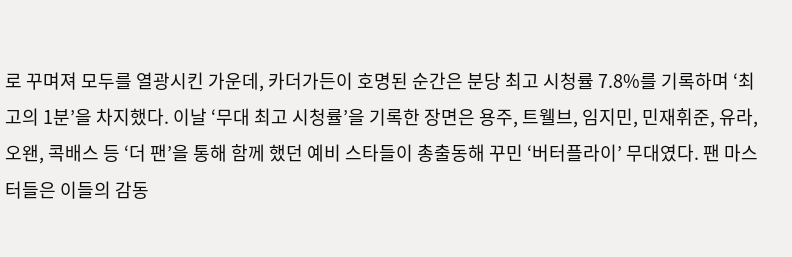로 꾸며져 모두를 열광시킨 가운데, 카더가든이 호명된 순간은 분당 최고 시청률 7.8%를 기록하며 ‘최고의 1분’을 차지했다. 이날 ‘무대 최고 시청률’을 기록한 장면은 용주, 트웰브, 임지민, 민재휘준, 유라, 오왠, 콕배스 등 ‘더 팬’을 통해 함께 했던 예비 스타들이 총출동해 꾸민 ‘버터플라이’ 무대였다. 팬 마스터들은 이들의 감동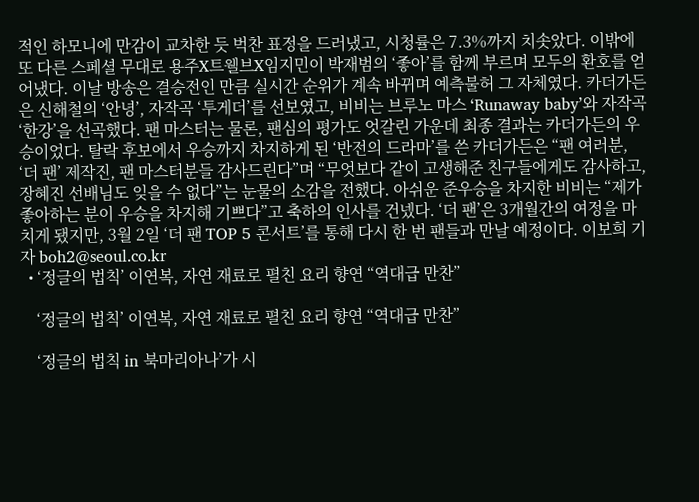적인 하모니에 만감이 교차한 듯 벅찬 표정을 드러냈고, 시청률은 7.3%까지 치솟았다. 이밖에 또 다른 스페셜 무대로 용주X트웰브X임지민이 박재범의 ‘좋아’를 함께 부르며 모두의 환호를 얻어냈다. 이날 방송은 결승전인 만큼 실시간 순위가 계속 바뀌며 예측불허 그 자체였다. 카더가든은 신해철의 ‘안녕’, 자작곡 ‘투게더’를 선보였고, 비비는 브루노 마스 ‘Runaway baby’와 자작곡 ‘한강’을 선곡했다. 팬 마스터는 물론, 팬심의 평가도 엇갈린 가운데 최종 결과는 카더가든의 우승이었다. 탈락 후보에서 우승까지 차지하게 된 ‘반전의 드라마’를 쓴 카더가든은 “팬 여러분, ‘더 팬’ 제작진, 팬 마스터분들 감사드린다”며 “무엇보다 같이 고생해준 친구들에게도 감사하고, 장혜진 선배님도 잊을 수 없다”는 눈물의 소감을 전했다. 아쉬운 준우승을 차지한 비비는 “제가 좋아하는 분이 우승을 차지해 기쁘다”고 축하의 인사를 건넸다. ‘더 팬’은 3개월간의 여정을 마치게 됐지만, 3월 2일 ‘더 팬 TOP 5 콘서트’를 통해 다시 한 번 팬들과 만날 예정이다. 이보희 기자 boh2@seoul.co.kr
  • ‘정글의 법칙’ 이연복, 자연 재료로 펼친 요리 향연 “역대급 만찬”

    ‘정글의 법칙’ 이연복, 자연 재료로 펼친 요리 향연 “역대급 만찬”

    ‘정글의 법칙 in 북마리아나’가 시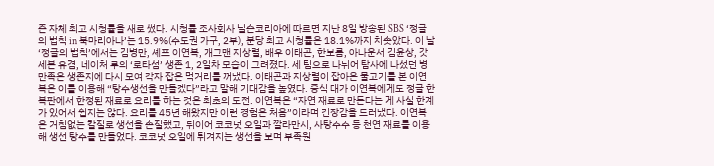즌 자체 최고 시청률을 새로 썼다. 시청률 조사회사 닐슨코리아에 따르면 지난 8일 방송된 SBS ‘정글의 법칙 in 북마리아나’는 15.9%(수도권 가구, 2부), 분당 최고 시청률은 18.1%까지 치솟았다. 이 날 ‘정글의 법칙’에서는 김병만, 셰프 이연복, 개그맨 지상렬, 배우 이태곤, 한보름, 아나운서 김윤상, 갓세븐 유겸, 네이처 루의 ‘로타섬’ 생존 1, 2일차 모습이 그려졌다. 세 팀으로 나뉘어 탐사에 나섰던 병만족은 생존지에 다시 모여 각자 잡은 먹거리를 꺼냈다. 이태곤과 지상렬이 잡아온 물고기를 본 이연복은 이를 이용해 “탕수생선을 만들겠다”라고 말해 기대감을 높였다. 중식 대가 이연복에게도 정글 한복판에서 한정된 재료로 요리를 하는 것은 최초의 도전. 이연복은 “자연 재료로 만든다는 게 사실 한계가 있어서 쉽지는 않다. 요리를 45년 해왔지만 이런 경험은 처음”이라며 긴장감을 드러냈다. 이연복은 거침없는 칼질로 생선을 손질했고, 뒤이어 코코넛 오일과 깔라만시, 사탕수수 등 천연 재료를 이용해 생선 탕수를 만들었다. 코코넛 오일에 튀겨지는 생선을 보며 부족원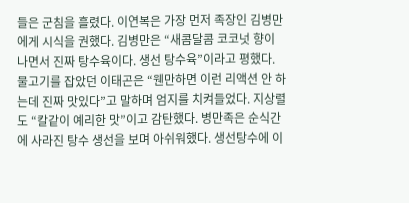들은 군침을 흘렸다. 이연복은 가장 먼저 족장인 김병만에게 시식을 권했다. 김병만은 “새콤달콤 코코넛 향이 나면서 진짜 탕수육이다. 생선 탕수육”이라고 평했다. 물고기를 잡았던 이태곤은 “웬만하면 이런 리액션 안 하는데 진짜 맛있다”고 말하며 엄지를 치켜들었다. 지상렬도 “칼같이 예리한 맛”이고 감탄했다. 병만족은 순식간에 사라진 탕수 생선을 보며 아쉬워했다. 생선탕수에 이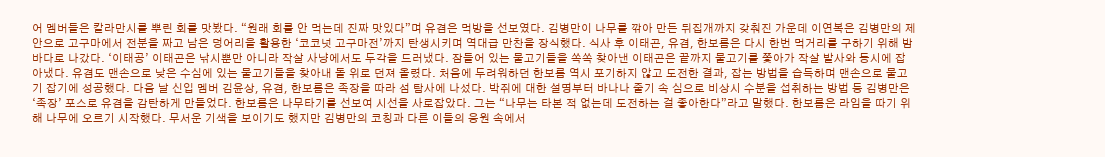어 멤버들은 칼라만시를 뿌린 회를 맛봤다. “원래 회를 안 먹는데 진짜 맛있다”며 유겸은 먹방을 선보였다. 김병만이 나무를 깎아 만든 뒤집개까지 갖춰진 가운데 이연복은 김병만의 제안으로 고구마에서 전분을 짜고 남은 덩어리을 활용한 ‘코코넛 고구마전’까지 탄생시키며 역대급 만찬을 장식했다. 식사 후 이태곤, 유겸, 한보름은 다시 한번 먹거리를 구하기 위해 밤바다로 나갔다. ‘이태공’ 이태곤은 낚시뿐만 아니라 작살 사냥에서도 두각을 드러냈다. 잠들어 있는 물고기들을 쏙쏙 찾아낸 이태곤은 끝까지 물고기를 쫓아가 작살 발사와 동시에 잡아냈다. 유겸도 맨손으로 낮은 수심에 있는 물고기들을 찾아내 돌 위로 던져 올렸다. 처음에 두려워하던 한보름 역시 포기하지 않고 도전한 결과, 잡는 방법을 습득하며 맨손으로 물고기 잡기에 성공했다. 다음 날 신입 멤버 김윤상, 유겸, 한보름은 족장을 따라 섬 탐사에 나섰다. 박쥐에 대한 설명부터 바나나 줄기 속 심으로 비상시 수분을 섭취하는 방법 등 김병만은 ‘족장’ 포스로 유겸을 감탄하게 만들었다. 한보름은 나무타기를 선보여 시선을 사로잡았다. 그는 “나무는 타본 적 없는데 도전하는 걸 좋아한다”라고 말했다. 한보름은 라임을 따기 위해 나무에 오르기 시작했다. 무서운 기색을 보이기도 했지만 김병만의 코칭과 다른 이들의 응원 속에서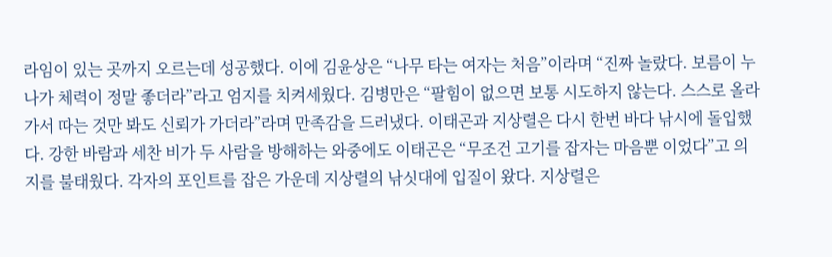라임이 있는 곳까지 오르는데 성공했다. 이에 김윤상은 “나무 타는 여자는 처음”이라며 “진짜 놀랐다. 보름이 누나가 체력이 정말 좋더라”라고 엄지를 치켜세웠다. 김병만은 “팔힘이 없으면 보통 시도하지 않는다. 스스로 올라가서 따는 것만 봐도 신뢰가 가더라”라며 만족감을 드러냈다. 이태곤과 지상렬은 다시 한번 바다 낚시에 돌입했다. 강한 바람과 세찬 비가 두 사람을 방해하는 와중에도 이태곤은 “무조건 고기를 잡자는 마음뿐 이었다”고 의지를 불태웠다. 각자의 포인트를 잡은 가운데 지상렬의 낚싯대에 입질이 왔다. 지상렬은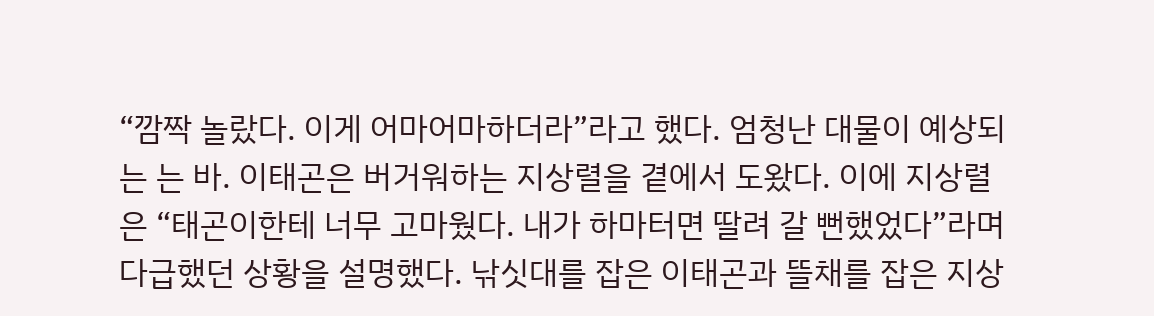“깜짝 놀랐다. 이게 어마어마하더라”라고 했다. 엄청난 대물이 예상되는 는 바. 이태곤은 버거워하는 지상렬을 곁에서 도왔다. 이에 지상렬은 “태곤이한테 너무 고마웠다. 내가 하마터면 딸려 갈 뻔했었다”라며 다급했던 상황을 설명했다. 낚싯대를 잡은 이태곤과 뜰채를 잡은 지상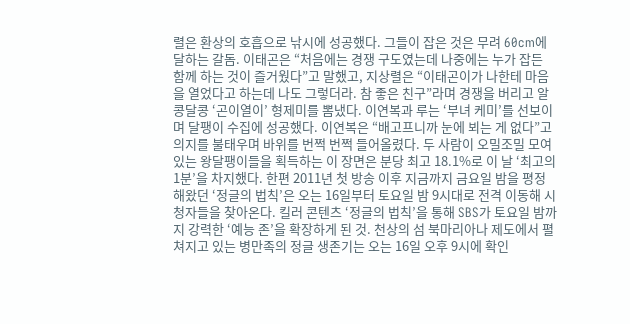렬은 환상의 호흡으로 낚시에 성공했다. 그들이 잡은 것은 무려 60cm에 달하는 갈돔. 이태곤은 “처음에는 경쟁 구도였는데 나중에는 누가 잡든 함께 하는 것이 즐거웠다”고 말했고, 지상렬은 “이태곤이가 나한테 마음을 열었다고 하는데 나도 그렇더라. 참 좋은 친구”라며 경쟁을 버리고 알콩달콩 ‘곤이열이’ 형제미를 뽐냈다. 이연복과 루는 ‘부녀 케미’를 선보이며 달팽이 수집에 성공했다. 이연복은 “배고프니까 눈에 뵈는 게 없다”고 의지를 불태우며 바위를 번쩍 번쩍 들어올렸다. 두 사람이 오밀조밀 모여있는 왕달팽이들을 획득하는 이 장면은 분당 최고 18.1%로 이 날 ‘최고의 1분’을 차지했다. 한편 2011년 첫 방송 이후 지금까지 금요일 밤을 평정해왔던 ‘정글의 법칙’은 오는 16일부터 토요일 밤 9시대로 전격 이동해 시청자들을 찾아온다. 킬러 콘텐츠 ‘정글의 법칙’을 통해 SBS가 토요일 밤까지 강력한 ‘예능 존’을 확장하게 된 것. 천상의 섬 북마리아나 제도에서 펼쳐지고 있는 병만족의 정글 생존기는 오는 16일 오후 9시에 확인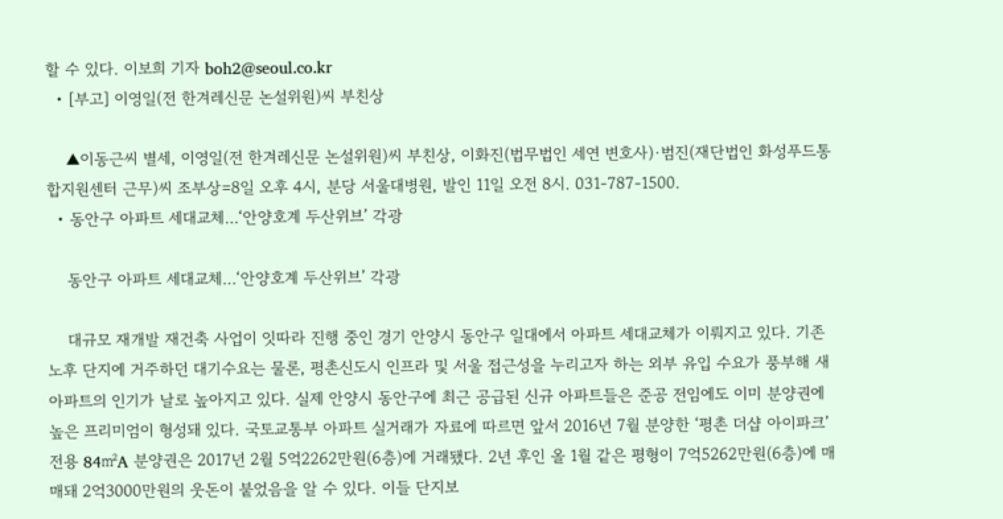할 수 있다. 이보희 기자 boh2@seoul.co.kr
  • [부고] 이영일(전 한겨레신문 논설위원)씨 부친상

    ▲이동근씨 별세, 이영일(전 한겨레신문 논설위원)씨 부친상, 이화진(법무법인 세연 변호사)·범진(재단법인 화성푸드통합지원센터 근무)씨 조부상=8일 오후 4시, 분당 서울대병원, 발인 11일 오전 8시. 031-787-1500.
  • 동안구 아파트 세대교체…‘안양호계 두산위브’ 각광

    동안구 아파트 세대교체…‘안양호계 두산위브’ 각광

    대규모 재개발 재건축 사업이 잇따라 진행 중인 경기 안양시 동안구 일대에서 아파트 세대교체가 이뤄지고 있다. 기존 노후 단지에 거주하던 대기수요는 물론, 평촌신도시 인프라 및 서울 접근성을 누리고자 하는 외부 유입 수요가 풍부해 새 아파트의 인기가 날로 높아지고 있다. 실제 안양시 동안구에 최근 공급된 신규 아파트들은 준공 전임에도 이미 분양권에 높은 프리미엄이 형성돼 있다. 국토교통부 아파트 실거래가 자료에 따르면 앞서 2016년 7월 분양한 ‘평촌 더샵 아이파크’ 전용 84㎡A 분양권은 2017년 2월 5억2262만원(6층)에 거래됐다. 2년 후인 올 1월 같은 평형이 7억5262만원(6층)에 매매돼 2억3000만원의 웃돈이 붙었음을 알 수 있다. 이들 단지보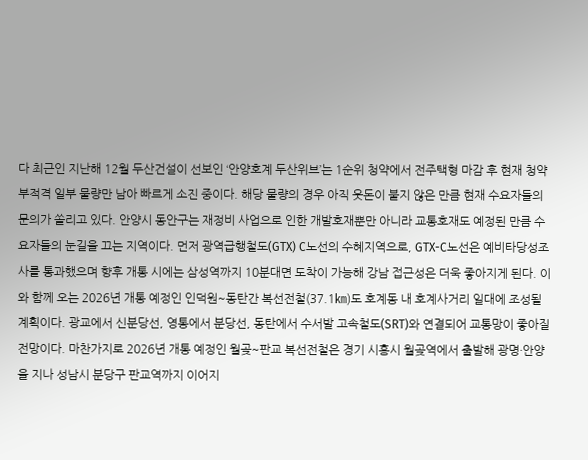다 최근인 지난해 12월 두산건설이 선보인 ‘안양호계 두산위브’는 1순위 청약에서 전주택형 마감 후 현재 청약 부적격 일부 물량만 남아 빠르게 소진 중이다. 해당 물량의 경우 아직 웃돈이 붙지 않은 만큼 현재 수요자들의 문의가 쏠리고 있다. 안양시 동안구는 재정비 사업으로 인한 개발호재뿐만 아니라 교통호재도 예정된 만큼 수요자들의 눈길을 끄는 지역이다. 먼저 광역급행철도(GTX) C노선의 수혜지역으로, GTX-C노선은 예비타당성조사를 통과했으며 향후 개통 시에는 삼성역까지 10분대면 도착이 가능해 강남 접근성은 더욱 좋아지게 된다. 이와 함께 오는 2026년 개통 예정인 인덕원~동탄간 복선전철(37.1㎞)도 호계동 내 호계사거리 일대에 조성될 계획이다. 광교에서 신분당선, 영통에서 분당선, 동탄에서 수서발 고속철도(SRT)와 연결되어 교통망이 좋아질 전망이다. 마찬가지로 2026년 개통 예정인 월곶~판교 복선전철은 경기 시흥시 월곶역에서 출발해 광명·안양을 지나 성남시 분당구 판교역까지 이어지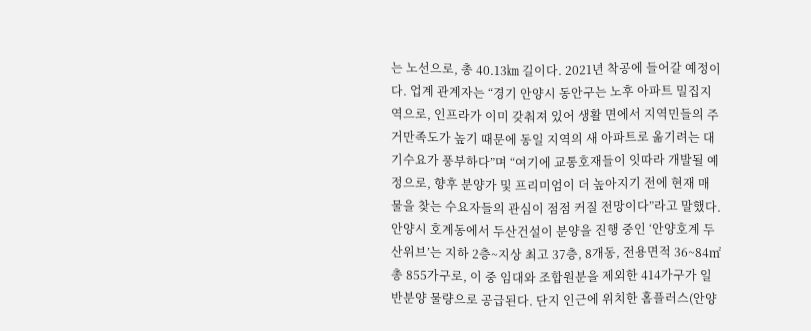는 노선으로, 총 40.13㎞ 길이다. 2021년 착공에 들어갈 예정이다. 업계 관계자는 “경기 안양시 동안구는 노후 아파트 밀집지역으로, 인프라가 이미 갖춰져 있어 생활 면에서 지역민들의 주거만족도가 높기 때문에 동일 지역의 새 아파트로 옮기려는 대기수요가 풍부하다”며 “여기에 교통호재들이 잇따라 개발될 예정으로, 향후 분양가 및 프리미엄이 더 높아지기 전에 현재 매물을 찾는 수요자들의 관심이 점점 커질 전망이다”라고 말했다. 안양시 호계동에서 두산건설이 분양을 진행 중인 ‘안양호계 두산위브’는 지하 2층~지상 최고 37층, 8개동, 전용면적 36~84㎡ 총 855가구로, 이 중 임대와 조합원분을 제외한 414가구가 일반분양 물량으로 공급된다. 단지 인근에 위치한 홈플러스(안양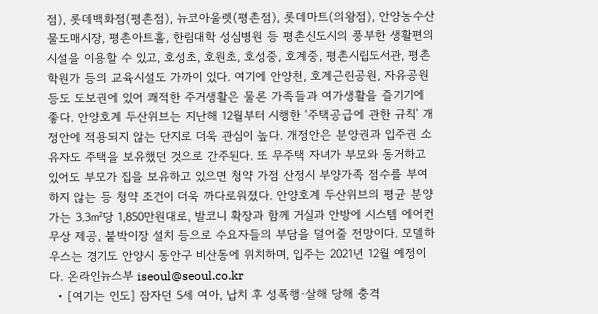점), 롯데백화점(평촌점), 뉴코아울렛(평촌점), 롯데마트(의왕점), 안양농수산물도매시장, 평촌아트홀, 한림대학 성심병원 등 평촌신도시의 풍부한 생활편의시설을 이용할 수 있고, 호성초, 호원초, 호성중, 호계중, 평촌시립도서관, 평촌학원가 등의 교육시설도 가까이 있다. 여기에 안양천, 호계근린공원, 자유공원 등도 도보권에 있어 쾌적한 주거생활은 물론 가족들과 여가생활을 즐기기에 좋다. 안양호계 두산위브는 지난해 12월부터 시행한 ‘주택공급에 관한 규칙’ 개정안에 적용되지 않는 단지로 더욱 관심이 높다. 개정안은 분양권과 입주권 소유자도 주택을 보유했던 것으로 간주된다. 또 무주택 자녀가 부모와 동거하고 있어도 부모가 집을 보유하고 있으면 청약 가점 산정시 부양가족 점수를 부여하지 않는 등 청약 조건이 더욱 까다로워졌다. 안양호계 두산위브의 평균 분양가는 3.3㎡당 1,850만원대로, 발코니 확장과 함께 거실과 안방에 시스템 에어컨 무상 제공, 붙박이장 설치 등으로 수요자들의 부담을 덜어줄 전망이다. 모델하우스는 경기도 안양시 동안구 비산동에 위치하며, 입주는 2021년 12월 예정이다. 온라인뉴스부 iseoul@seoul.co.kr
  • [여기는 인도] 잠자던 5세 여아, 납치 후 성폭행·살해 당해 충격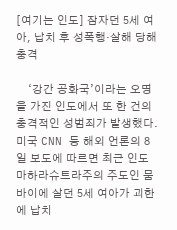[여기는 인도] 잠자던 5세 여아, 납치 후 성폭행·살해 당해 충격

    ‘강간 공화국’이라는 오명을 가진 인도에서 또 한 건의 충격적인 성범죄가 발생했다. 미국 CNN 등 해외 언론의 8일 보도에 따르면 최근 인도 마하라슈트라주의 주도인 뭄바이에 살던 5세 여아가 괴한에 납치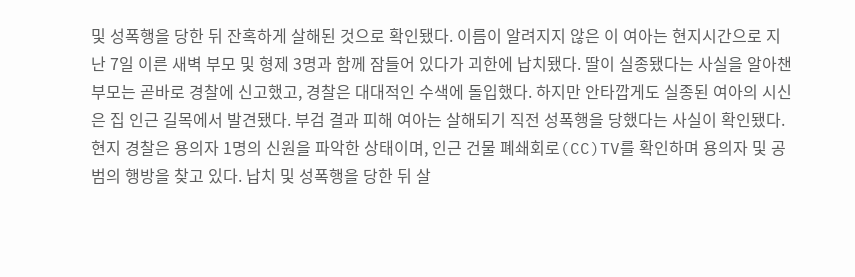및 성폭행을 당한 뒤 잔혹하게 살해된 것으로 확인됐다. 이름이 알려지지 않은 이 여아는 현지시간으로 지난 7일 이른 새벽 부모 및 형제 3명과 함께 잠들어 있다가 괴한에 납치됐다. 딸이 실종됐다는 사실을 알아챈 부모는 곧바로 경찰에 신고했고, 경찰은 대대적인 수색에 돌입했다. 하지만 안타깝게도 실종된 여아의 시신은 집 인근 길목에서 발견됐다. 부검 결과 피해 여아는 살해되기 직전 성폭행을 당했다는 사실이 확인됐다. 현지 경찰은 용의자 1명의 신원을 파악한 상태이며, 인근 건물 폐쇄회로(CC)TV를 확인하며 용의자 및 공범의 행방을 찾고 있다. 납치 및 성폭행을 당한 뒤 살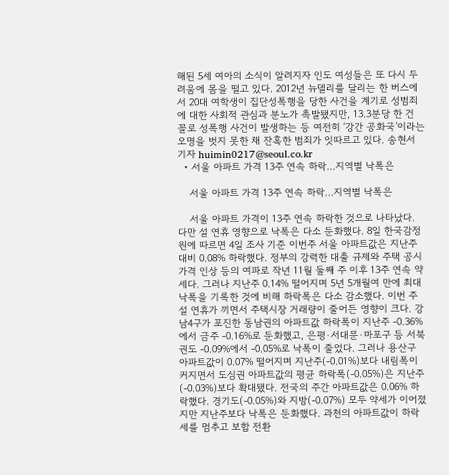해된 5세 여아의 소식이 알려지자 인도 여성들은 또 다시 두려움에 몸을 떨고 있다. 2012년 뉴델리를 달리는 한 버스에서 20대 여학생이 집단성폭행을 당한 사건을 계기로 성범죄에 대한 사회적 관심과 분노가 촉발됐지만, 13.3분당 한 건 꼴로 성폭행 사건이 발생하는 등 여전히 ‘강간 공화국’이라는 오명을 벗지 못한 채 잔혹한 범죄가 잇따르고 있다. 송현서 기자 huimin0217@seoul.co.kr
  • 서울 아파트 가격 13주 연속 하락…지역별 낙폭은

    서울 아파트 가격 13주 연속 하락…지역별 낙폭은

    서울 아파트 가격이 13주 연속 하락한 것으로 나타났다. 다만 설 연휴 영향으로 낙폭은 다소 둔화했다. 8일 한국감정원에 따르면 4일 조사 기준 이번주 서울 아파트값은 지난주 대비 0.08% 하락했다. 정부의 강력한 대출 규제와 주택 공시가격 인상 등의 여파로 작년 11월 둘째 주 이후 13주 연속 약세다. 그러나 지난주 0.14% 떨어지며 5년 5개월여 만에 최대 낙폭을 기록한 것에 비해 하락폭은 다소 감소했다. 이번 주 설 연휴가 끼면서 주택시장 거래량이 줄어든 영향이 크다. 강남4구가 포진한 동남권의 아파트값 하락폭이 지난주 -0.36%에서 금주 -0.16%로 둔화했고, 은평·서대문·마포구 등 서북권도 -0.09%에서 -0.05%로 낙폭이 줄었다. 그러나 용산구 아파트값이 0.07% 떨어지며 지난주(-0.01%)보다 내림폭이 커지면서 도심권 아파트값의 평균 하락폭(-0.05%)은 지난주(-0.03%)보다 확대됐다. 전국의 주간 아파트값은 0.06% 하락했다. 경기도(-0.05%)와 지방(-0.07%) 모두 약세가 이어졌지만 지난주보다 낙폭은 둔화했다. 과천의 아파트값이 하락세를 멈추고 보합 전환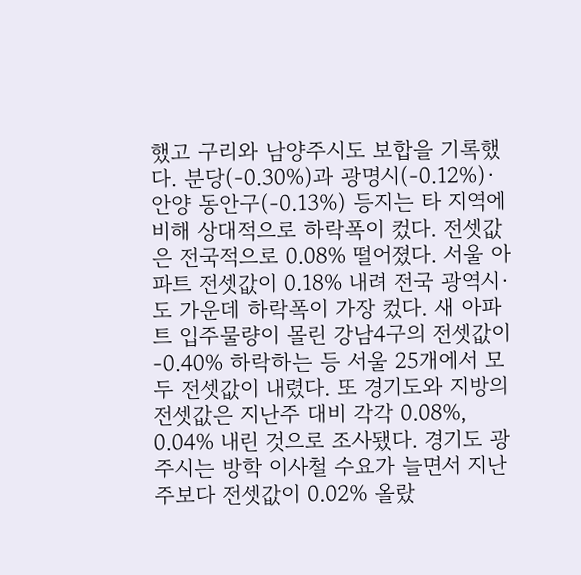했고 구리와 남양주시도 보합을 기록했다. 분당(-0.30%)과 광명시(-0.12%)·안양 동안구(-0.13%) 등지는 타 지역에 비해 상대적으로 하락폭이 컸다. 전셋값은 전국적으로 0.08% 떨어졌다. 서울 아파트 전셋값이 0.18% 내려 전국 광역시·도 가운데 하락폭이 가장 컸다. 새 아파트 입주물량이 몰린 강남4구의 전셋값이 -0.40% 하락하는 등 서울 25개에서 모두 전셋값이 내렸다. 또 경기도와 지방의 전셋값은 지난주 대비 각각 0.08%, 0.04% 내린 것으로 조사됐다. 경기도 광주시는 방학 이사철 수요가 늘면서 지난주보다 전셋값이 0.02% 올랐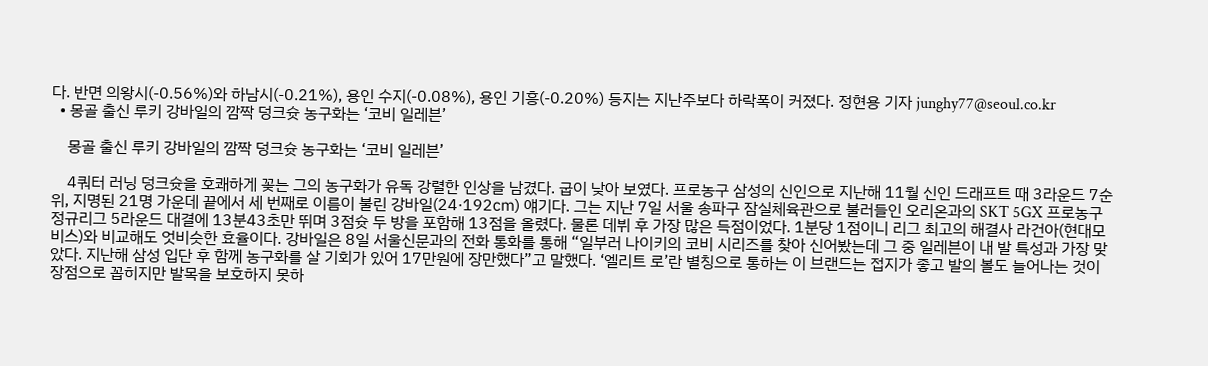다. 반면 의왕시(-0.56%)와 하남시(-0.21%), 용인 수지(-0.08%), 용인 기흥(-0.20%) 등지는 지난주보다 하락폭이 커졌다. 정현용 기자 junghy77@seoul.co.kr
  • 몽골 출신 루키 강바일의 깜짝 덩크슛 농구화는 ‘코비 일레븐’

    몽골 출신 루키 강바일의 깜짝 덩크슛 농구화는 ‘코비 일레븐’

    4쿼터 러닝 덩크슛을 호쾌하게 꽂는 그의 농구화가 유독 강렬한 인상을 남겼다. 굽이 낮아 보였다. 프로농구 삼성의 신인으로 지난해 11월 신인 드래프트 때 3라운드 7순위, 지명된 21명 가운데 끝에서 세 번째로 이름이 불린 강바일(24·192㎝) 얘기다. 그는 지난 7일 서울 송파구 잠실체육관으로 불러들인 오리온과의 SKT 5GX 프로농구 정규리그 5라운드 대결에 13분43초만 뛰며 3점슛 두 방을 포함해 13점을 올렸다. 물론 데뷔 후 가장 많은 득점이었다. 1분당 1점이니 리그 최고의 해결사 라건아(현대모비스)와 비교해도 엇비슷한 효율이다. 강바일은 8일 서울신문과의 전화 통화를 통해 “일부러 나이키의 코비 시리즈를 찾아 신어봤는데 그 중 일레븐이 내 발 특성과 가장 맞았다. 지난해 삼성 입단 후 함께 농구화를 살 기회가 있어 17만원에 장만했다”고 말했다. ‘엘리트 로’란 별칭으로 통하는 이 브랜드는 접지가 좋고 발의 볼도 늘어나는 것이 장점으로 꼽히지만 발목을 보호하지 못하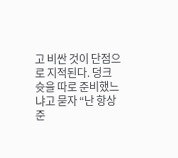고 비싼 것이 단점으로 지적된다. 덩크슛을 따로 준비했느냐고 묻자 “난 항상 준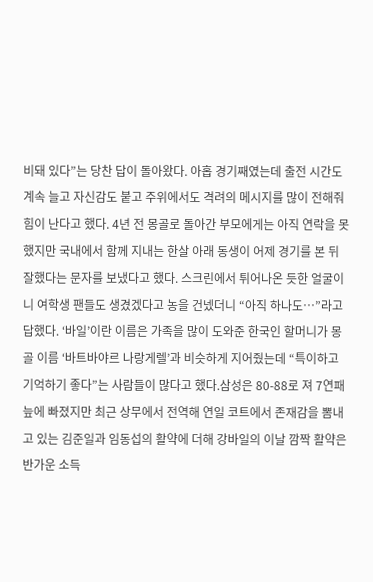비돼 있다”는 당찬 답이 돌아왔다. 아홉 경기째였는데 출전 시간도 계속 늘고 자신감도 붙고 주위에서도 격려의 메시지를 많이 전해줘 힘이 난다고 했다. 4년 전 몽골로 돌아간 부모에게는 아직 연락을 못했지만 국내에서 함께 지내는 한살 아래 동생이 어제 경기를 본 뒤 잘했다는 문자를 보냈다고 했다. 스크린에서 튀어나온 듯한 얼굴이니 여학생 팬들도 생겼겠다고 농을 건넸더니 “아직 하나도…”라고 답했다. ‘바일’이란 이름은 가족을 많이 도와준 한국인 할머니가 몽골 이름 ‘바트바야르 나랑게렐’과 비슷하게 지어줬는데 “특이하고 기억하기 좋다”는 사람들이 많다고 했다.삼성은 80-88로 져 7연패 늪에 빠졌지만 최근 상무에서 전역해 연일 코트에서 존재감을 뽐내고 있는 김준일과 임동섭의 활약에 더해 강바일의 이날 깜짝 활약은 반가운 소득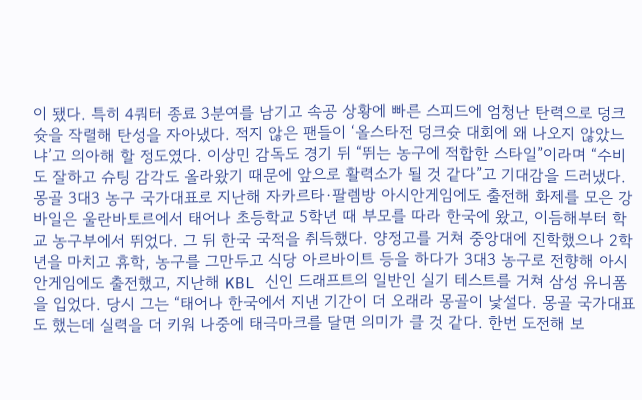이 됐다. 특히 4쿼터 종료 3분여를 남기고 속공 상황에 빠른 스피드에 엄청난 탄력으로 덩크슛을 작렬해 탄성을 자아냈다. 적지 않은 팬들이 ‘올스타전 덩크슛 대회에 왜 나오지 않았느냐’고 의아해 할 정도였다. 이상민 감독도 경기 뒤 “뛰는 농구에 적합한 스타일”이라며 “수비도 잘하고 슈팅 감각도 올라왔기 때문에 앞으로 활력소가 될 것 같다”고 기대감을 드러냈다.몽골 3대3 농구 국가대표로 지난해 자카르타·팔렘방 아시안게임에도 출전해 화제를 모은 강바일은 울란바토르에서 태어나 초등학교 5학년 때 부모를 따라 한국에 왔고, 이듬해부터 학교 농구부에서 뛰었다. 그 뒤 한국 국적을 취득했다. 양정고를 거쳐 중앙대에 진학했으나 2학년을 마치고 휴학, 농구를 그만두고 식당 아르바이트 등을 하다가 3대3 농구로 전향해 아시안게임에도 출전했고, 지난해 KBL 신인 드래프트의 일반인 실기 테스트를 거쳐 삼성 유니폼을 입었다. 당시 그는 “태어나 한국에서 지낸 기간이 더 오래라 몽골이 낯설다. 몽골 국가대표도 했는데 실력을 더 키워 나중에 태극마크를 달면 의미가 클 것 같다. 한번 도전해 보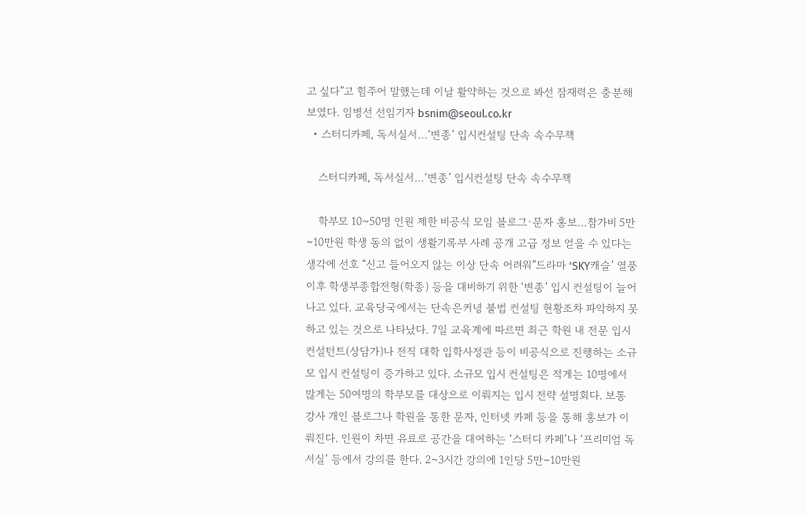고 싶다”고 힘주어 말했는데 이날 활약하는 것으로 봐선 잠재력은 충분해 보였다. 임병선 선임기자 bsnim@seoul.co.kr
  • 스터디카페, 독서실서…‘변종’ 입시컨설팅 단속 속수무책

    스터디카페, 독서실서…‘변종’ 입시컨설팅 단속 속수무책

    학부모 10~50명 인원 제한 비공식 모임 블로그·문자 홍보…참가비 5만~10만원 학생 동의 없이 생활기록부 사례 공개 고급 정보 얻을 수 있다는 생각에 선호 “신고 들어오지 않는 이상 단속 어려워”드라마 ‘SKY캐슬’ 열풍 이후 학생부종합전형(학종) 등을 대비하기 위한 ‘변종’ 입시 컨설팅이 늘어나고 있다. 교육당국에서는 단속은커녕 불법 컨설팅 현황조차 파악하지 못하고 있는 것으로 나타났다. 7일 교육계에 따르면 최근 학원 내 전문 입시컨설턴트(상담가)나 전직 대학 입학사정관 등이 비공식으로 진행하는 소규모 입시 컨설팅이 증가하고 있다. 소규모 입시 컨설팅은 적게는 10명에서 많게는 50여명의 학부모를 대상으로 이뤄지는 입시 전략 설명회다. 보통 강사 개인 블로그나 학원을 통한 문자, 인터넷 카페 등을 통해 홍보가 이뤄진다. 인원이 차면 유료로 공간을 대여하는 ‘스터디 카페’나 ‘프리미엄 독서실’ 등에서 강의를 한다. 2~3시간 강의에 1인당 5만~10만원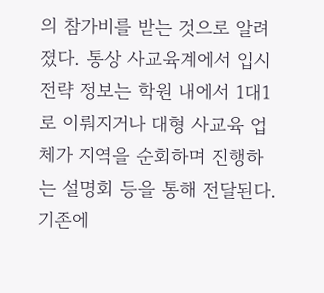의 참가비를 받는 것으로 알려졌다. 통상 사교육계에서 입시 전략 정보는 학원 내에서 1대1로 이뤄지거나 대형 사교육 업체가 지역을 순회하며 진행하는 설명회 등을 통해 전달된다. 기존에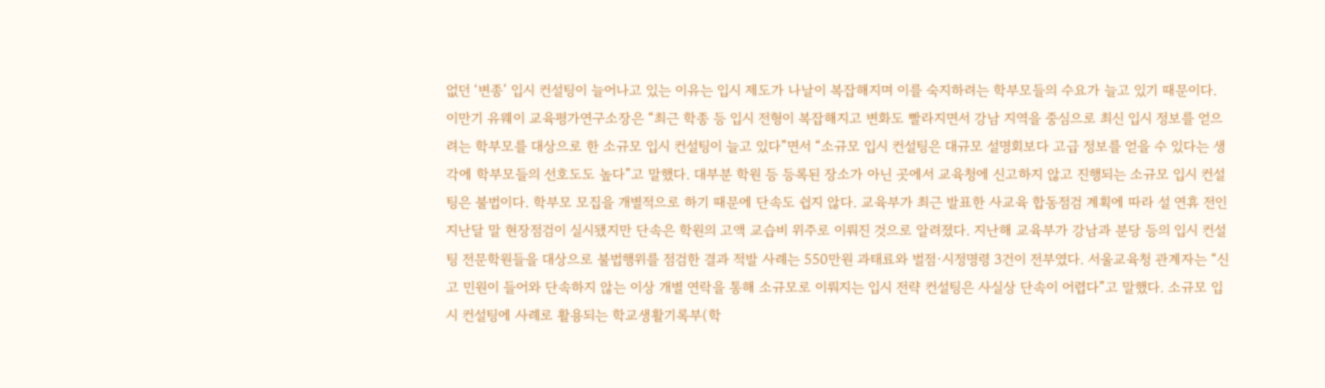없던 ‘변종’ 입시 컨설팅이 늘어나고 있는 이유는 입시 제도가 나날이 복잡해지며 이를 숙지하려는 학부모들의 수요가 늘고 있기 때문이다. 이만기 유웨이 교육평가연구소장은 “최근 학종 등 입시 전형이 복잡해지고 변화도 빨라지면서 강남 지역을 중심으로 최신 입시 정보를 얻으려는 학부모를 대상으로 한 소규모 입시 컨설팅이 늘고 있다”면서 “소규모 입시 컨설팅은 대규모 설명회보다 고급 정보를 얻을 수 있다는 생각에 학부모들의 선호도도 높다”고 말했다. 대부분 학원 등 등록된 장소가 아닌 곳에서 교육청에 신고하지 않고 진행되는 소규모 입시 컨설팅은 불법이다. 학부모 모집을 개별적으로 하기 때문에 단속도 쉽지 않다. 교육부가 최근 발표한 사교육 합동점검 계획에 따라 설 연휴 전인 지난달 말 현장점검이 실시됐지만 단속은 학원의 고액 교습비 위주로 이뤄진 것으로 알려졌다. 지난해 교육부가 강남과 분당 등의 입시 컨설팅 전문학원들을 대상으로 불법행위를 점검한 결과 적발 사례는 550만원 과태료와 벌점·시정명령 3건이 전부였다. 서울교육청 관계자는 “신고 민원이 들어와 단속하지 않는 이상 개별 연락을 통해 소규모로 이뤄지는 입시 전략 컨설팅은 사실상 단속이 어렵다”고 말했다. 소규모 입시 컨설팅에 사례로 활용되는 학교생활기록부(학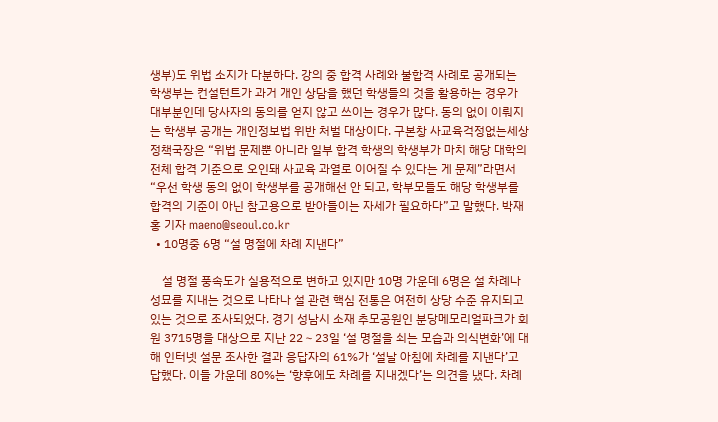생부)도 위법 소지가 다분하다. 강의 중 합격 사례와 불합격 사례로 공개되는 학생부는 컨설턴트가 과거 개인 상담을 했던 학생들의 것을 활용하는 경우가 대부분인데 당사자의 동의를 얻지 않고 쓰이는 경우가 많다. 동의 없이 이뤄지는 학생부 공개는 개인정보법 위반 처벌 대상이다. 구본창 사교육걱정없는세상 정책국장은 “위법 문제뿐 아니라 일부 합격 학생의 학생부가 마치 해당 대학의 전체 합격 기준으로 오인돼 사교육 과열로 이어질 수 있다는 게 문제”라면서 “우선 학생 동의 없이 학생부를 공개해선 안 되고, 학부모들도 해당 학생부를 합격의 기준이 아닌 참고용으로 받아들이는 자세가 필요하다”고 말했다. 박재홍 기자 maeno@seoul.co.kr
  • 10명중 6명 “설 명절에 차례 지낸다”

    설 명절 풍속도가 실용적으로 변하고 있지만 10명 가운데 6명은 설 차례나 성묘를 지내는 것으로 나타나 설 관련 핵심 전통은 여전히 상당 수준 유지되고 있는 것으로 조사되었다. 경기 성남시 소재 추모공원인 분당메모리얼파크가 회원 3715명을 대상으로 지난 22∼23일 ‘설 명절을 쇠는 모습과 의식변화’에 대해 인터넷 설문 조사한 결과 응답자의 61%가 ‘설날 아침에 차례를 지낸다’고 답했다. 이들 가운데 80%는 ‘향후에도 차례를 지내겠다’는 의견을 냈다. 차례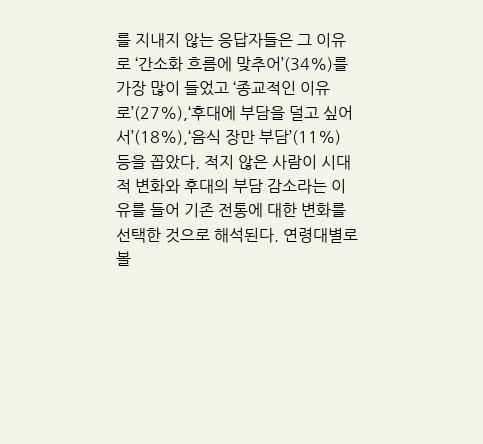를 지내지 않는 응답자들은 그 이유로 ‘간소화 흐름에 맞추어’(34%)를 가장 많이 들었고 ‘종교적인 이유로’(27%),‘후대에 부담을 덜고 싶어서’(18%),‘음식 장만 부담’(11%) 등을 꼽았다. 적지 않은 사람이 시대적 변화와 후대의 부담 감소라는 이유를 들어 기존 전통에 대한 변화를 선택한 것으로 해석된다. 연령대별로 볼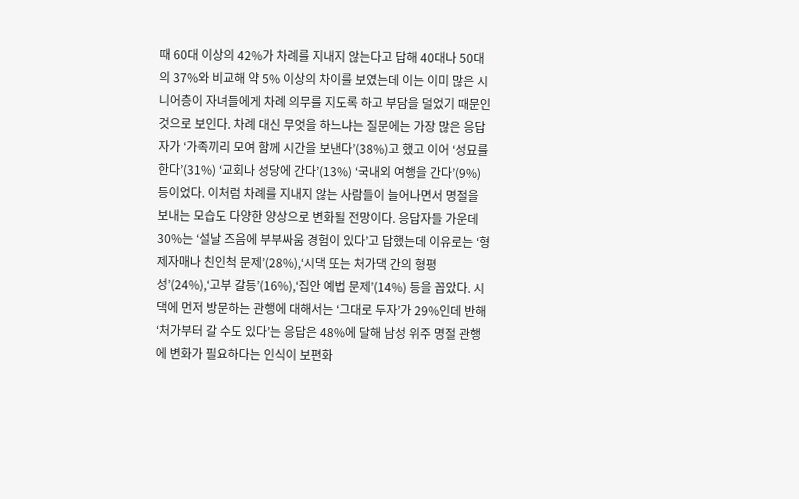때 60대 이상의 42%가 차례를 지내지 않는다고 답해 40대나 50대의 37%와 비교해 약 5% 이상의 차이를 보였는데 이는 이미 많은 시니어층이 자녀들에게 차례 의무를 지도록 하고 부담을 덜었기 때문인 것으로 보인다. 차례 대신 무엇을 하느냐는 질문에는 가장 많은 응답자가 ‘가족끼리 모여 함께 시간을 보낸다’(38%)고 했고 이어 ‘성묘를 한다’(31%) ‘교회나 성당에 간다’(13%) ‘국내외 여행을 간다’(9%) 등이었다. 이처럼 차례를 지내지 않는 사람들이 늘어나면서 명절을 보내는 모습도 다양한 양상으로 변화될 전망이다. 응답자들 가운데 30%는 ‘설날 즈음에 부부싸움 경험이 있다’고 답했는데 이유로는 ‘형제자매나 친인척 문제’(28%),‘시댁 또는 처가댁 간의 형평성’(24%),‘고부 갈등’(16%),‘집안 예법 문제’(14%) 등을 꼽았다. 시댁에 먼저 방문하는 관행에 대해서는 ‘그대로 두자’가 29%인데 반해 ‘처가부터 갈 수도 있다’는 응답은 48%에 달해 남성 위주 명절 관행에 변화가 필요하다는 인식이 보편화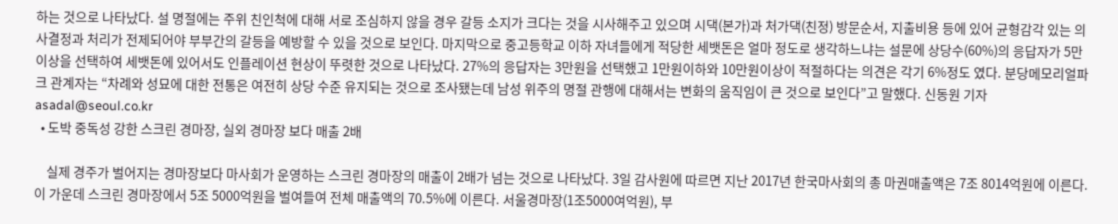하는 것으로 나타났다. 설 명절에는 주위 친인척에 대해 서로 조심하지 않을 경우 갈등 소지가 크다는 것을 시사해주고 있으며 시댁(본가)과 처가댁(친정) 방문순서, 지출비용 등에 있어 균형감각 있는 의사결정과 처리가 전제되어야 부부간의 갈등을 예방할 수 있을 것으로 보인다. 마지막으로 중고등학교 이하 자녀들에게 적당한 세뱃돈은 얼마 정도로 생각하느냐는 설문에 상당수(60%)의 응답자가 5만이상을 선택하여 세뱃돈에 있어서도 인플레이션 현상이 뚜렷한 것으로 나타났다. 27%의 응답자는 3만원을 선택했고 1만원이하와 10만원이상이 적절하다는 의견은 각기 6%정도 였다. 분당메모리얼파크 관계자는 “차례와 성묘에 대한 전통은 여전히 상당 수준 유지되는 것으로 조사됐는데 남성 위주의 명절 관행에 대해서는 변화의 움직임이 큰 것으로 보인다”고 말했다. 신동원 기자 asadal@seoul.co.kr
  • 도박 중독성 강한 스크린 경마장, 실외 경마장 보다 매출 2배

    실제 경주가 벌어지는 경마장보다 마사회가 운영하는 스크린 경마장의 매출이 2배가 넘는 것으로 나타났다. 3일 감사원에 따르면 지난 2017년 한국마사회의 총 마권매출액은 7조 8014억원에 이른다. 이 가운데 스크린 경마장에서 5조 5000억원을 벌여들여 전체 매출액의 70.5%에 이른다. 서울경마장(1조5000여억원), 부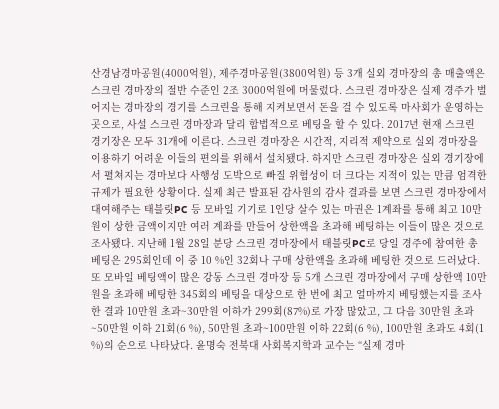산경남경마공원(4000억원), 제주경마공원(3800억원) 등 3개 실외 경마장의 총 매출액은 스크린 경마장의 절반 수준인 2조 3000억원에 머물렀다. 스크린 경마장은 실제 경주가 벌어지는 경마장의 경기를 스크린을 통해 지켜보면서 돈을 걸 수 있도록 마사회가 운영하는 곳으로, 사설 스크린 경마장과 달리 합법적으로 베팅을 할 수 있다. 2017년 현재 스크린 경기장은 모두 31개에 이른다. 스크린 경마장은 시간적, 지리적 제약으로 실외 경마장을 이용하기 어려운 이들의 편의를 위해서 설치됐다. 하지만 스크린 경마장은 실외 경기장에서 펼쳐지는 경마보다 사행성 도박으로 빠질 위험성이 더 크다는 지적이 있는 만큼 엄격한 규제가 필요한 상황이다. 실제 최근 발표된 감사원의 감사 결과를 보면 스크린 경마장에서 대여해주는 태블릿PC 등 모바일 기기로 1인당 살수 있는 마권은 1계좌를 통해 최고 10만원이 상한 금액이지만 여러 계좌를 만들어 상한액을 초과해 베팅하는 이들이 많은 것으로 조사됐다. 지난해 1월 28일 분당 스크린 경마장에서 태블릿PC로 당일 경주에 참여한 총 베팅은 295회인데 이 중 10 %인 32회나 구매 상한액을 초과해 베팅한 것으로 드러났다. 또 모바일 베팅액이 많은 강동 스크린 경마장 등 5개 스크린 경마장에서 구매 상한액 10만원을 초과해 베팅한 345회의 베팅을 대상으로 한 번에 최고 얼마까지 베팅했는지를 조사한 결과 10만원 초과~30만원 이하가 299회(87%)로 가장 많았고, 그 다음 30만원 초과 ~50만원 이하 21회(6 %), 50만원 초과~100만원 이하 22회(6 %), 100만원 초과도 4회(1 %)의 순으로 나타났다. 윤명숙 전북대 사회복지학과 교수는 “실제 경마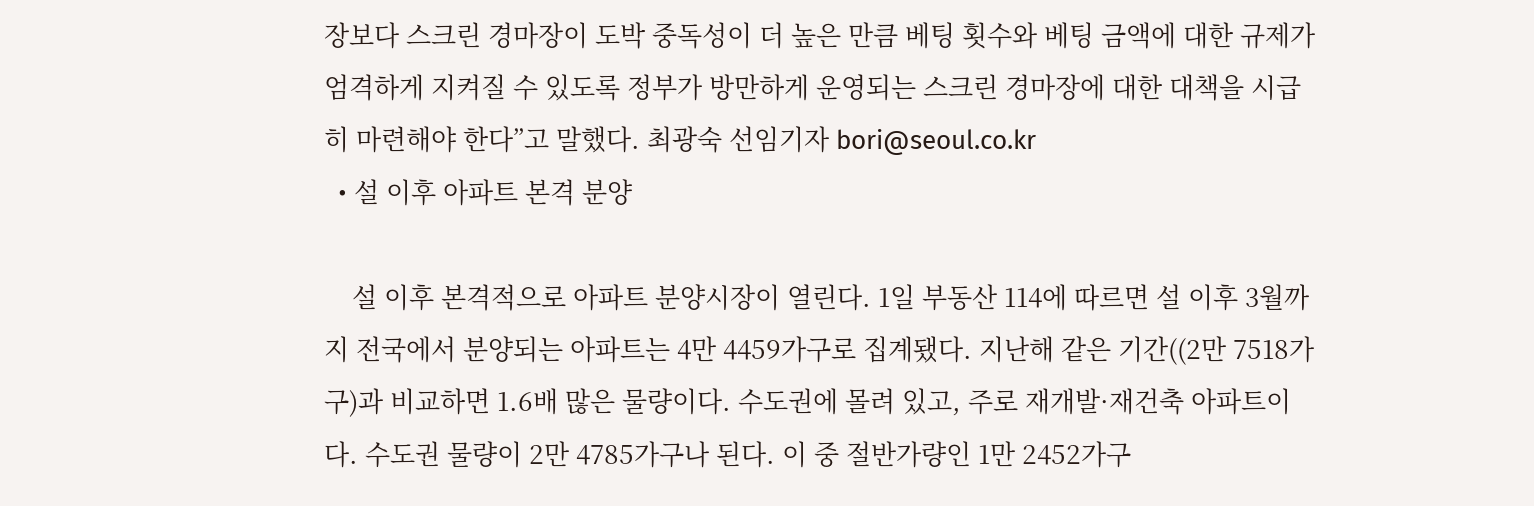장보다 스크린 경마장이 도박 중독성이 더 높은 만큼 베팅 횟수와 베팅 금액에 대한 규제가 엄격하게 지켜질 수 있도록 정부가 방만하게 운영되는 스크린 경마장에 대한 대책을 시급히 마련해야 한다”고 말했다. 최광숙 선임기자 bori@seoul.co.kr
  • 설 이후 아파트 본격 분양

    설 이후 본격적으로 아파트 분양시장이 열린다. 1일 부동산 114에 따르면 설 이후 3월까지 전국에서 분양되는 아파트는 4만 4459가구로 집계됐다. 지난해 같은 기간((2만 7518가구)과 비교하면 1.6배 많은 물량이다. 수도권에 몰려 있고, 주로 재개발·재건축 아파트이다. 수도권 물량이 2만 4785가구나 된다. 이 중 절반가량인 1만 2452가구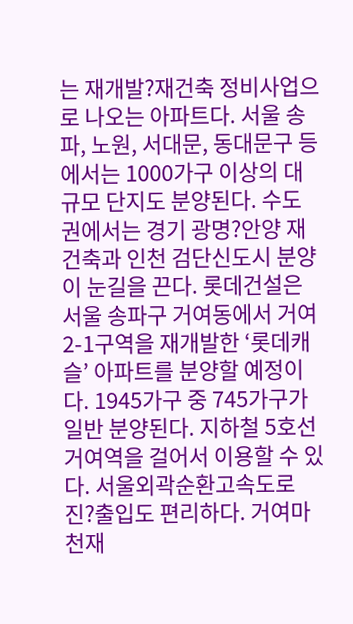는 재개발?재건축 정비사업으로 나오는 아파트다. 서울 송파, 노원, 서대문, 동대문구 등에서는 1000가구 이상의 대규모 단지도 분양된다. 수도권에서는 경기 광명?안양 재건축과 인천 검단신도시 분양이 눈길을 끈다. 롯데건설은 서울 송파구 거여동에서 거여2-1구역을 재개발한 ‘롯데캐슬’ 아파트를 분양할 예정이다. 1945가구 중 745가구가 일반 분양된다. 지하철 5호선 거여역을 걸어서 이용할 수 있다. 서울외곽순환고속도로 진?출입도 편리하다. 거여마천재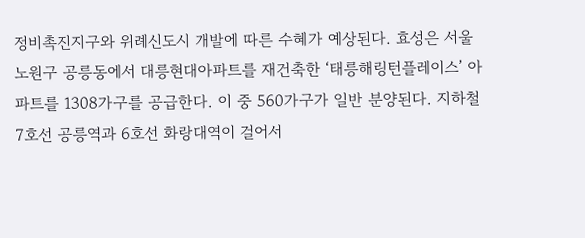정비촉진지구와 위례신도시 개발에 따른 수혜가 예상된다. 효성은 서울 노원구 공릉동에서 대릉현대아파트를 재건축한 ‘태릉해링턴플레이스’ 아파트를 1308가구를 공급한다. 이 중 560가구가 일반 분양된다. 지하철7호선 공릉역과 6호선 화랑대역이 걸어서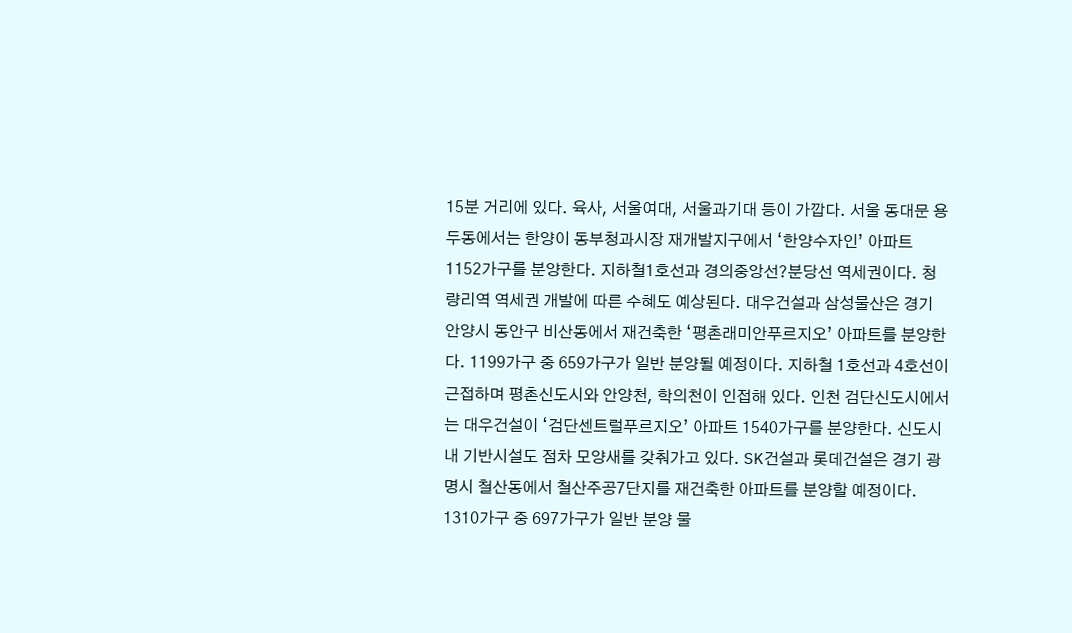15분 거리에 있다. 육사, 서울여대, 서울과기대 등이 가깝다. 서울 동대문 용두동에서는 한양이 동부청과시장 재개발지구에서 ‘한양수자인’ 아파트 1152가구를 분양한다. 지하철1호선과 경의중앙선?분당선 역세권이다. 청량리역 역세권 개발에 따른 수혜도 예상된다. 대우건설과 삼성물산은 경기 안양시 동안구 비산동에서 재건축한 ‘평촌래미안푸르지오’ 아파트를 분양한다. 1199가구 중 659가구가 일반 분양될 예정이다. 지하철 1호선과 4호선이 근접하며 평촌신도시와 안양천, 학의천이 인접해 있다. 인천 검단신도시에서는 대우건설이 ‘검단센트럴푸르지오’ 아파트 1540가구를 분양한다. 신도시 내 기반시설도 점차 모양새를 갖춰가고 있다. SK건설과 롯데건설은 경기 광명시 철산동에서 철산주공7단지를 재건축한 아파트를 분양할 예정이다. 1310가구 중 697가구가 일반 분양 물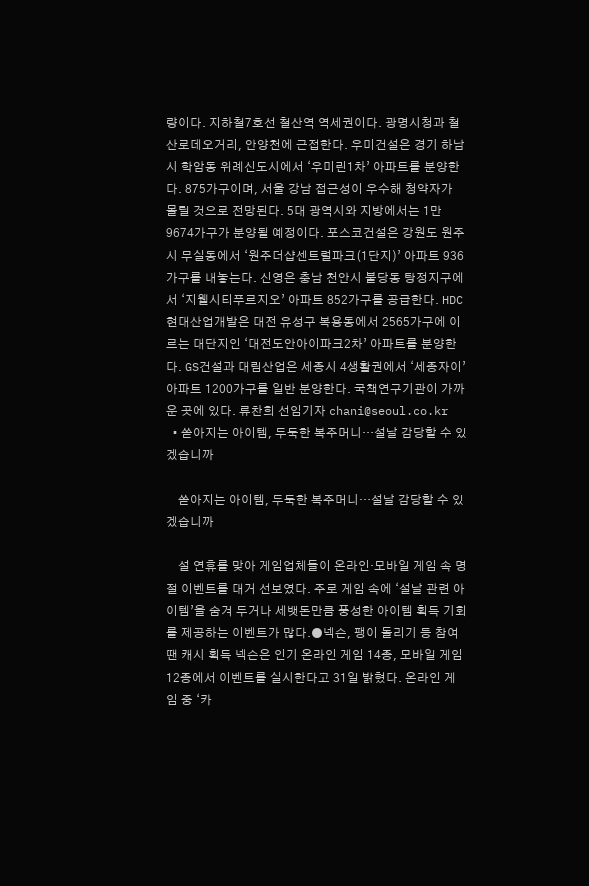량이다. 지하철7호선 철산역 역세권이다. 광명시청과 철산로데오거리, 안양천에 근접한다. 우미건설은 경기 하남시 학암동 위례신도시에서 ‘우미린1차’ 아파트를 분양한다. 875가구이며, 서울 강남 접근성이 우수해 청약자가 몰릴 것으로 전망된다. 5대 광역시와 지방에서는 1만 9674가구가 분양될 예정이다. 포스코건설은 강원도 원주시 무실동에서 ‘원주더샵센트럴파크(1단지)’ 아파트 936가구를 내놓는다. 신영은 충남 천안시 불당동 탕정지구에서 ‘지웰시티푸르지오’ 아파트 852가구를 공급한다. HDC 현대산업개발은 대전 유성구 복용동에서 2565가구에 이르는 대단지인 ‘대전도안아이파크2차’ 아파트를 분양한다. GS건설과 대림산업은 세종시 4생활권에서 ‘세종자이’ 아파트 1200가구를 일반 분양한다. 국책연구기관이 가까운 곳에 있다. 류찬희 선임기자 chani@seoul.co.kr
  • 쏟아지는 아이템, 두둑한 복주머니…설날 감당할 수 있겠습니까

    쏟아지는 아이템, 두둑한 복주머니…설날 감당할 수 있겠습니까

    설 연휴를 맞아 게임업체들이 온라인·모바일 게임 속 명절 이벤트를 대거 선보였다. 주로 게임 속에 ‘설날 관련 아이템’을 숨겨 두거나 세뱃돈만큼 풍성한 아이템 획득 기회를 제공하는 이벤트가 많다.●넥슨, 팽이 돌리기 등 참여 땐 캐시 획득 넥슨은 인기 온라인 게임 14종, 모바일 게임 12종에서 이벤트를 실시한다고 31일 밝혔다. 온라인 게임 중 ‘카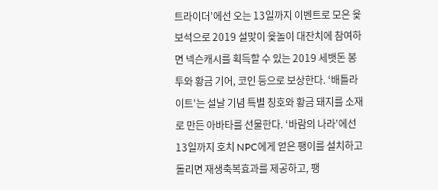트라이더’에선 오는 13일까지 이벤트로 모은 윷 보석으로 2019 설맞이 윷놀이 대잔치에 참여하면 넥슨캐시를 획득할 수 있는 2019 세뱃돈 봉투와 황금 기어, 코인 등으로 보상한다. ‘배틀라이트’는 설날 기념 특별 칭호와 황금 돼지를 소재로 만든 아바타를 선물한다. ‘바람의 나라’에선 13일까지 호치 NPC에게 얻은 팽이를 설치하고 돌리면 재생축복효과를 제공하고, 팽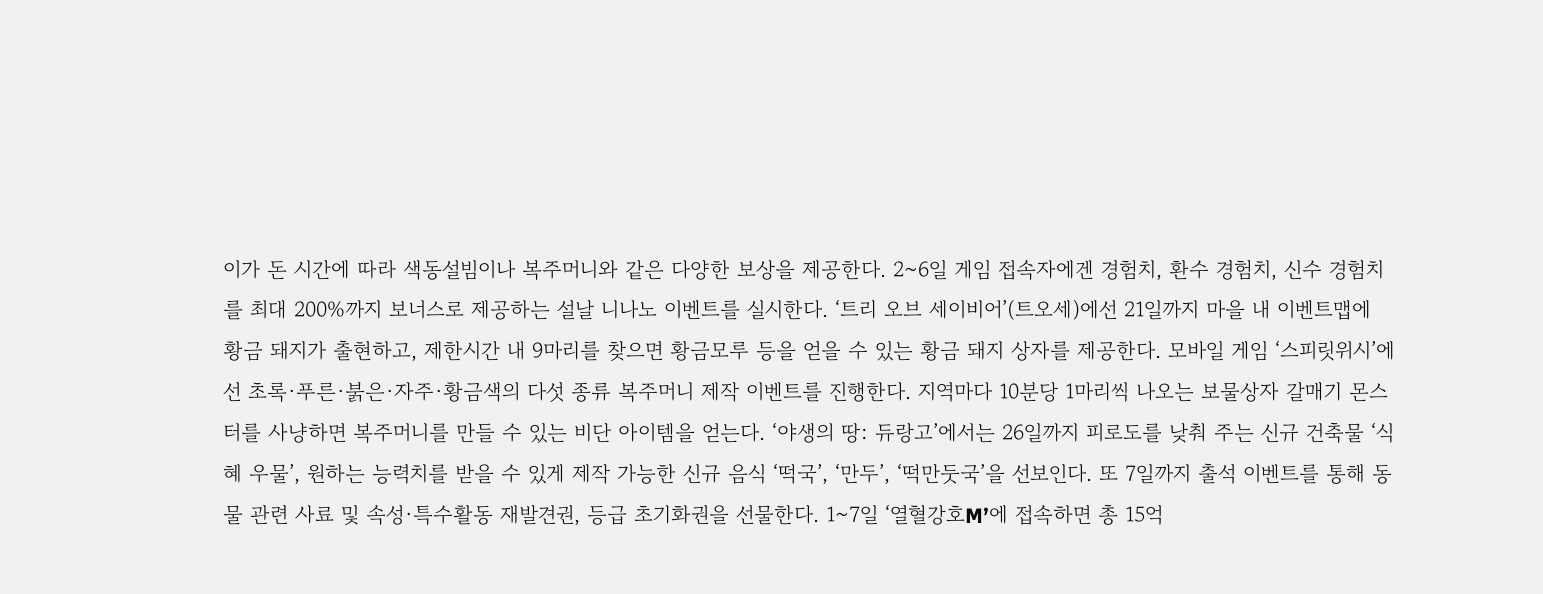이가 돈 시간에 따라 색동설빔이나 복주머니와 같은 다양한 보상을 제공한다. 2~6일 게임 접속자에겐 경험치, 환수 경험치, 신수 경험치를 최대 200%까지 보너스로 제공하는 설날 니나노 이벤트를 실시한다. ‘트리 오브 세이비어’(트오세)에선 21일까지 마을 내 이벤트맵에 황금 돼지가 출현하고, 제한시간 내 9마리를 찾으면 황금모루 등을 얻을 수 있는 황금 돼지 상자를 제공한다. 모바일 게임 ‘스피릿위시’에선 초록·푸른·붉은·자주·황금색의 다섯 종류 복주머니 제작 이벤트를 진행한다. 지역마다 10분당 1마리씩 나오는 보물상자 갈매기 몬스터를 사냥하면 복주머니를 만들 수 있는 비단 아이템을 얻는다. ‘야생의 땅: 듀랑고’에서는 26일까지 피로도를 낮춰 주는 신규 건축물 ‘식혜 우물’, 원하는 능력치를 받을 수 있게 제작 가능한 신규 음식 ‘떡국’, ‘만두’, ‘떡만둣국’을 선보인다. 또 7일까지 출석 이벤트를 통해 동물 관련 사료 및 속성·특수활동 재발견권, 등급 초기화권을 선물한다. 1~7일 ‘열혈강호M’에 접속하면 총 15억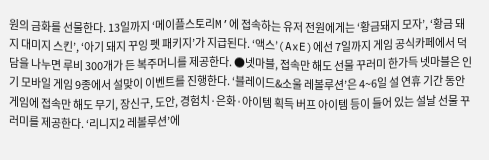원의 금화를 선물한다. 13일까지 ‘메이플스토리M’에 접속하는 유저 전원에게는 ‘황금돼지 모자’, ‘황금 돼지 대미지 스킨’, ‘아기 돼지 꾸잉 펫 패키지’가 지급된다. ‘액스’(AxE)에선 7일까지 게임 공식카페에서 덕담을 나누면 루비 300개가 든 복주머니를 제공한다. ●넷마블, 접속만 해도 선물 꾸러미 한가득 넷마블은 인기 모바일 게임 9종에서 설맞이 이벤트를 진행한다. ‘블레이드&소울 레볼루션’은 4~6일 설 연휴 기간 동안 게임에 접속만 해도 무기, 장신구, 도안, 경험치·은화·아이템 획득 버프 아이템 등이 들어 있는 설날 선물 꾸러미를 제공한다. ‘리니지2 레볼루션’에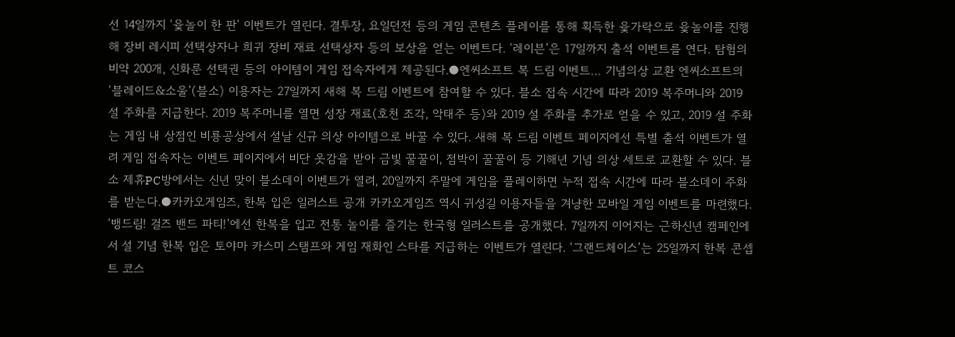선 14일까지 ‘윷놀이 한 판’ 이벤트가 열린다. 결투장, 요일던전 등의 게임 콘텐츠 플레이를 통해 획득한 윷가락으로 윷놀이를 진행해 장비 레시피 선택상자나 희귀 장비 재료 선택상자 등의 보상을 얻는 이벤트다. ‘레이븐’은 17일까지 출석 이벤트를 연다. 탐험의 비약 200개, 신화룬 선택권 등의 아이템이 게임 접속자에게 제공된다.●엔씨소프트 복 드림 이벤트… 기념의상 교환 엔씨소프트의 ‘블레이드&소울’(블소) 이용자는 27일까지 새해 복 드림 이벤트에 참여할 수 있다. 블소 접속 시간에 따라 2019 복주머니와 2019 설 주화를 지급한다. 2019 복주머니를 열면 성장 재료(호천 조각, 악태주 등)와 2019 설 주화를 추가로 얻을 수 있고, 2019 설 주화는 게임 내 상점인 비룡공상에서 설날 신규 의상 아이템으로 바꿀 수 있다. 새해 복 드림 이벤트 페이지에선 특별 출석 이벤트가 열려 게임 접속자는 이벤트 페이지에서 비단 옷감을 받아 금빛 꿀꿀이, 점박이 꿀꿀이 등 기해년 기념 의상 세트로 교환할 수 있다. 블소 제휴PC방에서는 신년 맞이 블소데이 이벤트가 열려, 20일까지 주말에 게임을 플레이하면 누적 접속 시간에 따라 블소데이 주화를 받는다.●카카오게임즈, 한복 입은 일러스트 공개 카카오게임즈 역시 귀성길 이용자들을 겨냥한 모바일 게임 이벤트를 마련했다. ‘뱅드림! 걸즈 밴드 파티!’에선 한복을 입고 전통 놀이를 즐기는 한국형 일러스트를 공개했다. 7일까지 이어지는 근하신년 캠페인에서 설 기념 한복 입은 토야마 카스미 스탬프와 게임 재화인 스타를 지급하는 이벤트가 열린다. ‘그랜드체이스’는 25일까지 한복 콘셉트 코스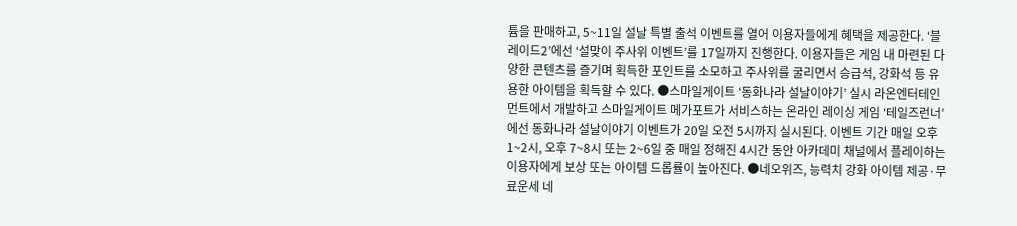튬을 판매하고, 5~11일 설날 특별 출석 이벤트를 열어 이용자들에게 혜택을 제공한다. ‘블레이드2’에선 ‘설맞이 주사위 이벤트’를 17일까지 진행한다. 이용자들은 게임 내 마련된 다양한 콘텐츠를 즐기며 획득한 포인트를 소모하고 주사위를 굴리면서 승급석, 강화석 등 유용한 아이템을 획득할 수 있다. ●스마일게이트 ‘동화나라 설날이야기’ 실시 라온엔터테인먼트에서 개발하고 스마일게이트 메가포트가 서비스하는 온라인 레이싱 게임 ‘테일즈런너’에선 동화나라 설날이야기 이벤트가 20일 오전 5시까지 실시된다. 이벤트 기간 매일 오후 1~2시, 오후 7~8시 또는 2~6일 중 매일 정해진 4시간 동안 아카데미 채널에서 플레이하는 이용자에게 보상 또는 아이템 드롭률이 높아진다. ●네오위즈, 능력치 강화 아이템 제공·무료운세 네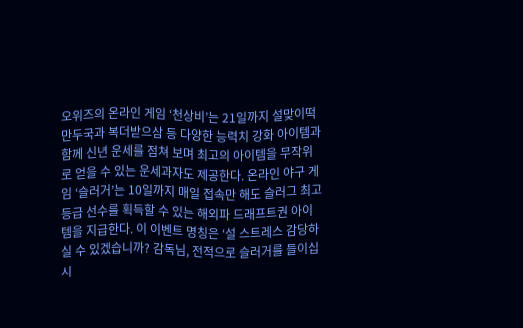오위즈의 온라인 게임 ‘천상비’는 21일까지 설맞이떡만두국과 복더받으삼 등 다양한 능력치 강화 아이템과 함께 신년 운세를 점쳐 보며 최고의 아이템을 무작위로 얻을 수 있는 운세과자도 제공한다. 온라인 야구 게임 ‘슬러거’는 10일까지 매일 접속만 해도 슬러그 최고 등급 선수를 획득할 수 있는 해외파 드래프트권 아이템을 지급한다. 이 이벤트 명칭은 ‘설 스트레스 감당하실 수 있겠습니까? 감독님, 전적으로 슬러거를 들이십시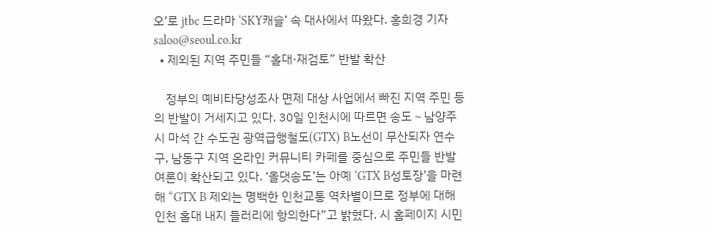오’로 jtbc 드라마 ‘SKY캐슬’ 속 대사에서 따왔다. 홍희경 기자 saloo@seoul.co.kr
  • 제외된 지역 주민들 “홀대·재검토” 반발 확산

    정부의 예비타당성조사 면제 대상 사업에서 빠진 지역 주민 등의 반발이 거세지고 있다. 30일 인천시에 따르면 송도∼남양주시 마석 간 수도권 광역급행철도(GTX) B노선이 무산되자 연수구, 남동구 지역 온라인 커뮤니티 카페를 중심으로 주민들 반발 여론이 확산되고 있다. ‘올댓송도’는 아예 ‘GTX B성토장’을 마련해 “GTX B 제외는 명백한 인천교통 역차별이므로 정부에 대해 인천 홀대 내지 들러리에 항의한다”고 밝혔다. 시 홈페이지 시민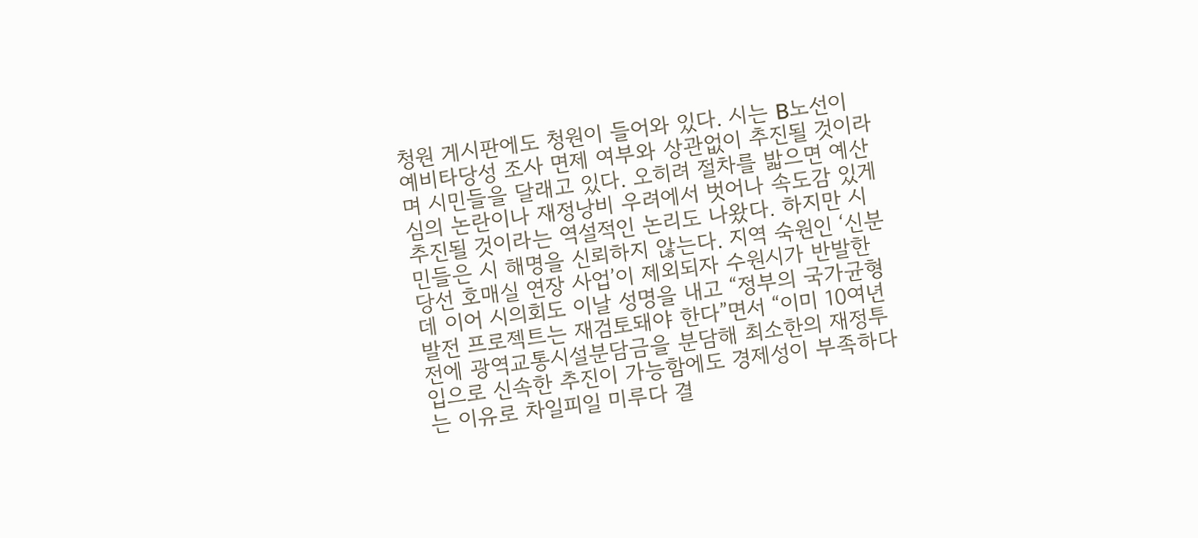청원 게시판에도 청원이 들어와 있다. 시는 B노선이 예비타당성 조사 면제 여부와 상관없이 추진될 것이라며 시민들을 달래고 있다. 오히려 절차를 밟으면 예산심의 논란이나 재정낭비 우려에서 벗어나 속도감 있게 추진될 것이라는 역설적인 논리도 나왔다. 하지만 시민들은 시 해명을 신뢰하지 않는다. 지역 숙원인 ‘신분당선 호매실 연장 사업’이 제외되자 수원시가 반발한 데 이어 시의회도 이날 성명을 내고 “정부의 국가균형발전 프로젝트는 재검토돼야 한다”면서 “이미 10여년 전에 광역교통시설분담금을 분담해 최소한의 재정투입으로 신속한 추진이 가능함에도 경제성이 부족하다는 이유로 차일피일 미루다 결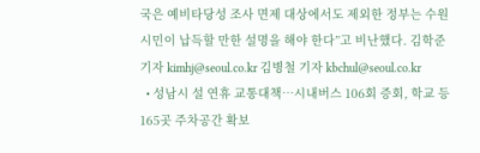국은 예비타당성 조사 면제 대상에서도 제외한 정부는 수원시민이 납득할 만한 설명을 해야 한다”고 비난했다. 김학준 기자 kimhj@seoul.co.kr 김병철 기자 kbchul@seoul.co.kr
  • 성남시 설 연휴 교통대책…시내버스 106회 증회, 학교 등 165곳 주차공간 확보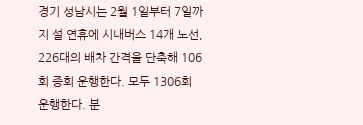경기 성남시는 2월 1일부터 7일까지 설 연휴에 시내버스 14개 노선, 226대의 배차 간격을 단축해 106회 증회 운행한다. 모두 1306회 운행한다. 분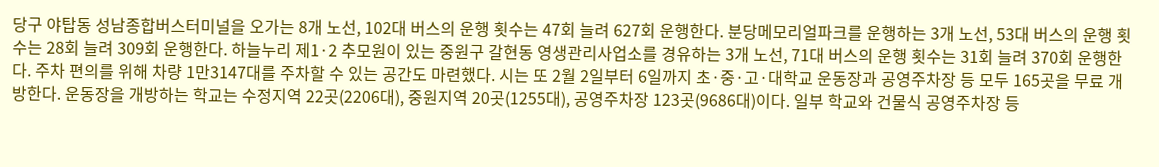당구 야탑동 성남종합버스터미널을 오가는 8개 노선, 102대 버스의 운행 횟수는 47회 늘려 627회 운행한다. 분당메모리얼파크를 운행하는 3개 노선, 53대 버스의 운행 횟수는 28회 늘려 309회 운행한다. 하늘누리 제1·2 추모원이 있는 중원구 갈현동 영생관리사업소를 경유하는 3개 노선, 71대 버스의 운행 횟수는 31회 늘려 370회 운행한다. 주차 편의를 위해 차량 1만3147대를 주차할 수 있는 공간도 마련했다. 시는 또 2월 2일부터 6일까지 초·중·고·대학교 운동장과 공영주차장 등 모두 165곳을 무료 개방한다. 운동장을 개방하는 학교는 수정지역 22곳(2206대), 중원지역 20곳(1255대), 공영주차장 123곳(9686대)이다. 일부 학교와 건물식 공영주차장 등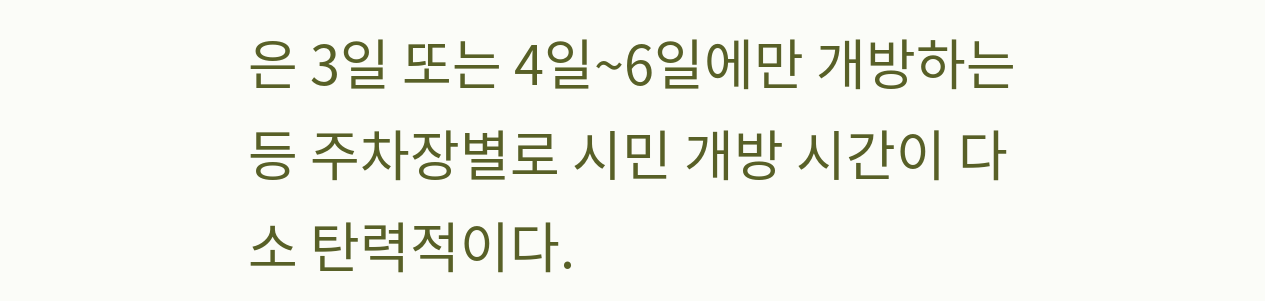은 3일 또는 4일~6일에만 개방하는 등 주차장별로 시민 개방 시간이 다소 탄력적이다.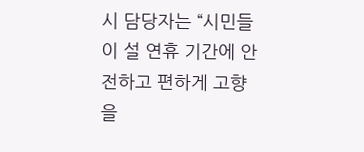시 담당자는 “시민들이 설 연휴 기간에 안전하고 편하게 고향을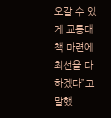오갈 수 있게 교통대책 마련에 최선을 다하겠다”고 말했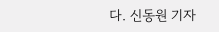다. 신동원 기자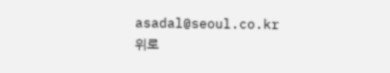asadal@seoul.co.kr
위로